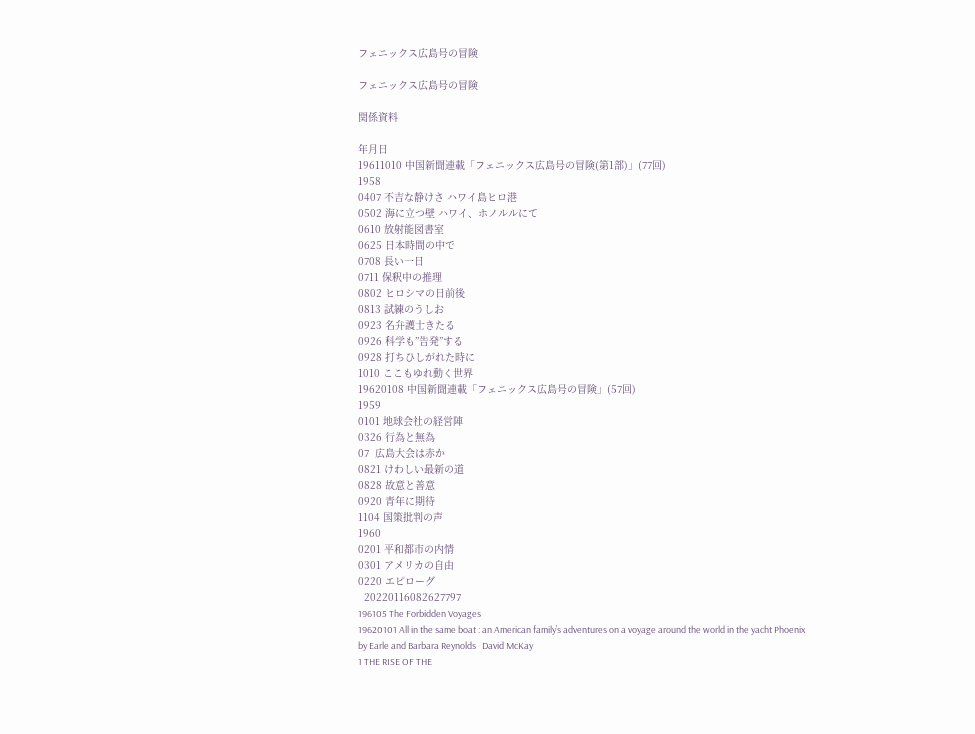フェニックス広島号の冒険

フェニックス広島号の冒険

関係資料

年月日
19611010 中国新聞連載「フェニックス広島号の冒険(第1部)」(77回)
1958
0407 不吉な静けさ ハワイ島ヒロ港
0502 海に立つ壁 ハワイ、ホノルルにて
0610 放射能図書室
0625 日本時間の中で
0708 長い一日
0711 保釈中の推理
0802 ヒロシマの日前後
0813 試練のうしお
0923 名弁護士きたる
0926 科学も”告発”する
0928 打ちひしがれた時に
1010 ここもゆれ動く世界
19620108 中国新聞連載「フェニックス広島号の冒険」(57回)
1959
0101 地球会社の経営陣
0326 行為と無為
07  広島大会は赤か
0821 けわしい最新の道
0828 故意と善意
0920 青年に期待
1104 国策批判の声
1960
0201 平和都市の内情
0301 アメリカの自由
0220 エピローグ
  20220116082627797
196105 The Forbidden Voyages
19620101 All in the same boat : an American family’s adventures on a voyage around the world in the yacht Phoenix
by Earle and Barbara Reynolds   David McKay
1 THE RISE OF THE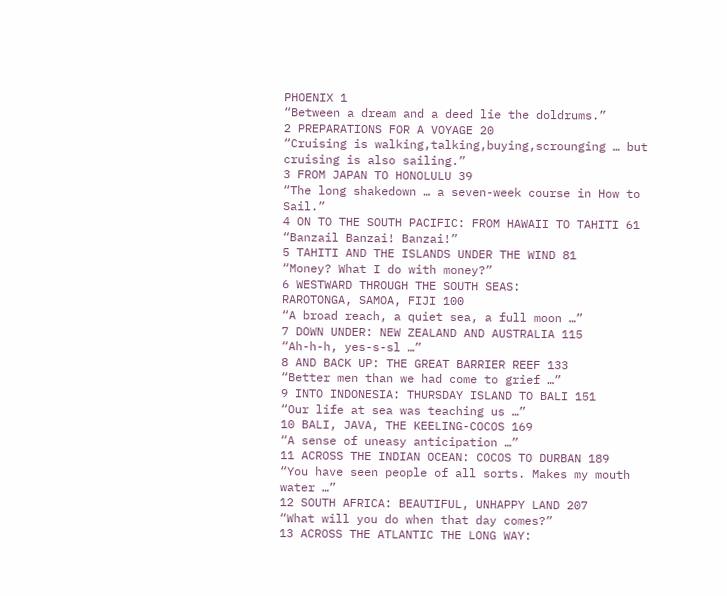PHOENIX 1
“Between a dream and a deed lie the doldrums.”
2 PREPARATIONS FOR A VOYAGE 20
“Cruising is walking,talking,buying,scrounging … but
cruising is also sailing.”
3 FROM JAPAN TO HONOLULU 39
“The long shakedown … a seven-week course in How to
Sail.”
4 ON TO THE SOUTH PACIFIC: FROM HAWAII TO TAHITI 61
“Banzail Banzai! Banzai!”
5 TAHITI AND THE ISLANDS UNDER THE WIND 81
“Money? What I do with money?”
6 WESTWARD THROUGH THE SOUTH SEAS:
RAROTONGA, SAMOA, FIJI 100
“A broad reach, a quiet sea, a full moon …”
7 DOWN UNDER: NEW ZEALAND AND AUSTRALIA 115
“Ah-h-h, yes-s-sl …”
8 AND BACK UP: THE GREAT BARRIER REEF 133
“Better men than we had come to grief …”
9 INTO INDONESIA: THURSDAY ISLAND TO BALI 151
“Our life at sea was teaching us …”
10 BALI, JAVA, THE KEELING-COCOS 169
“A sense of uneasy anticipation …”
11 ACROSS THE INDIAN OCEAN: COCOS TO DURBAN 189
“You have seen people of all sorts. Makes my mouth
water …”
12 SOUTH AFRICA: BEAUTIFUL, UNHAPPY LAND 207
“What will you do when that day comes?”
13 ACROSS THE ATLANTIC THE LONG WAY: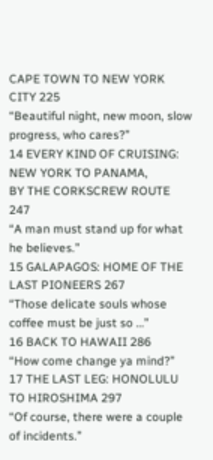CAPE TOWN TO NEW YORK CITY 225
“Beautiful night, new moon, slow progress, who cares?”
14 EVERY KIND OF CRUISING: NEW YORK TO PANAMA,
BY THE CORKSCREW ROUTE 247
“A man must stand up for what he believes.”
15 GALAPAGOS: HOME OF THE LAST PIONEERS 267
“Those delicate souls whose coffee must be just so …”
16 BACK TO HAWAII 286
“How come change ya mind?”
17 THE LAST LEG: HONOLULU TO HIROSHIMA 297
“Of course, there were a couple of incidents.”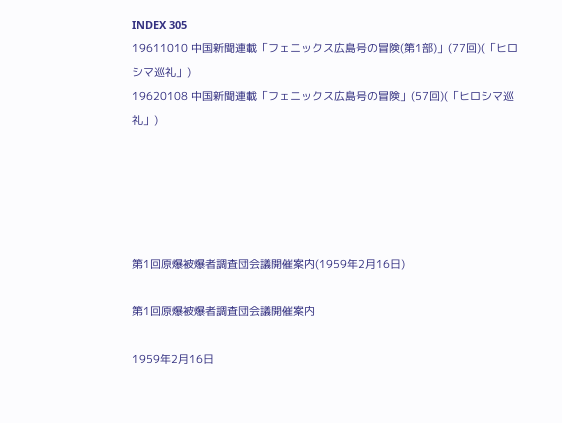INDEX 305
19611010 中国新聞連載「フェニックス広島号の冒険(第1部)」(77回)(「ヒロシマ巡礼」)
19620108 中国新聞連載「フェニックス広島号の冒険」(57回)(「ヒロシマ巡礼」)





第1回原爆被爆者調査団会議開催案内(1959年2月16日)

第1回原爆被爆者調査団会議開催案内

1959年2月16日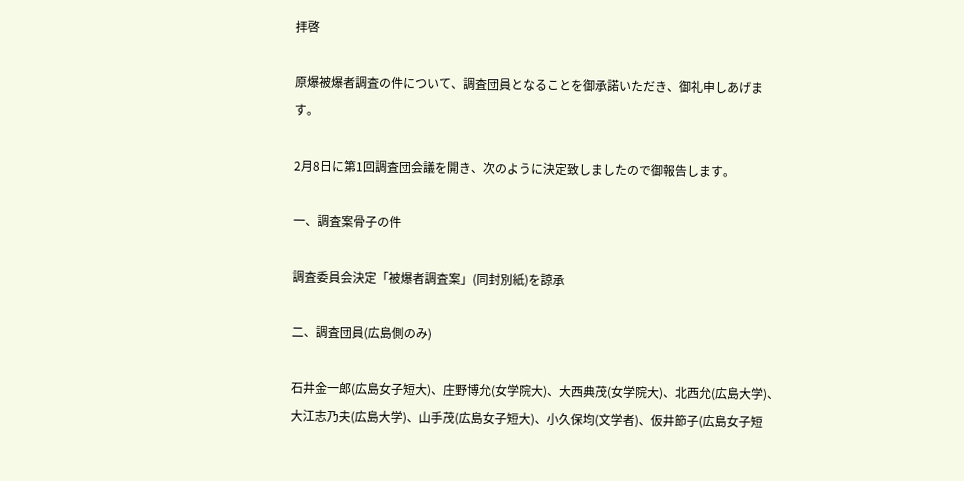拝啓

原爆被爆者調査の件について、調査団員となることを御承諾いただき、御礼申しあげます。

2月8日に第1回調査団会議を開き、次のように決定致しましたので御報告します。

一、調査案骨子の件

調査委員会決定「被爆者調査案」(同封別紙)を諒承

二、調査団員(広島側のみ)

石井金一郎(広島女子短大)、庄野博允(女学院大)、大西典茂(女学院大)、北西允(広島大学)、大江志乃夫(広島大学)、山手茂(広島女子短大)、小久保均(文学者)、仮井節子(広島女子短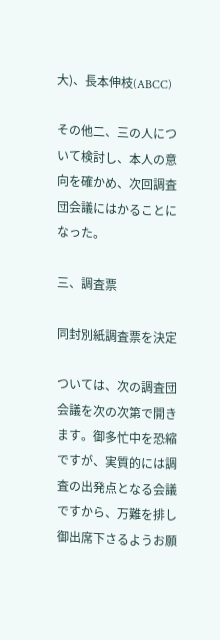大)、長本伸枝(ABCC)

その他二、三の人について検討し、本人の意向を確かめ、次回調査団会議にはかることになった。

三、調査票

同封別紙調査票を決定

ついては、次の調査団会議を次の次第で開きます。御多忙中を恐縮ですが、実質的には調査の出発点となる会議ですから、万難を排し御出席下さるようお願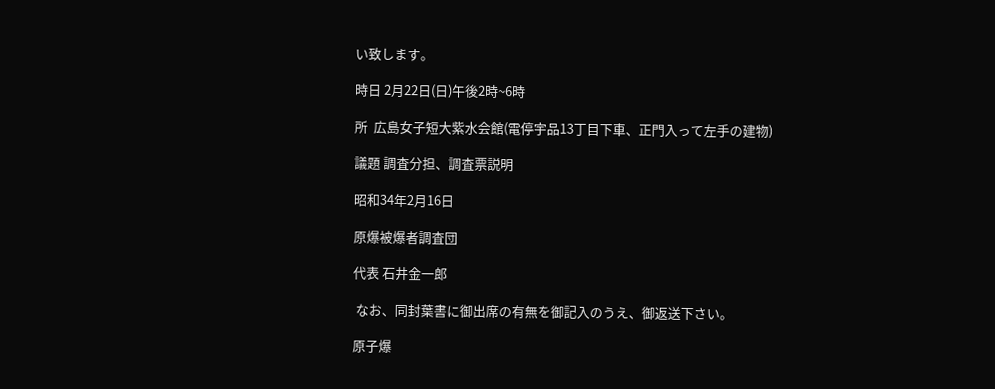い致します。

時日 2月22日(日)午後2時~6時

所  広島女子短大紫水会館(電停宇品13丁目下車、正門入って左手の建物)

議題 調査分担、調査票説明

昭和34年2月16日

原爆被爆者調査団

代表 石井金一郎

 なお、同封葉書に御出席の有無を御記入のうえ、御返送下さい。

原子爆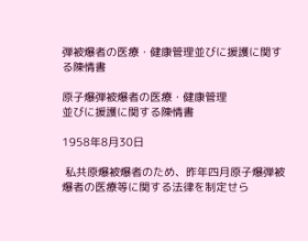弾被爆者の医療・健康管理並びに援護に関する陳情書

原子爆弾被爆者の医療・健康管理
並びに援護に関する陳情書

1958年8月30日

 私共原爆被爆者のため、昨年四月原子爆弾被爆者の医療等に関する法律を制定せら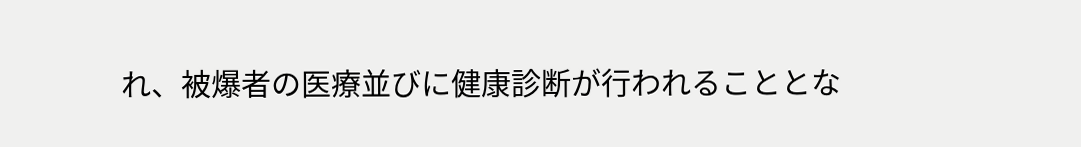れ、被爆者の医療並びに健康診断が行われることとな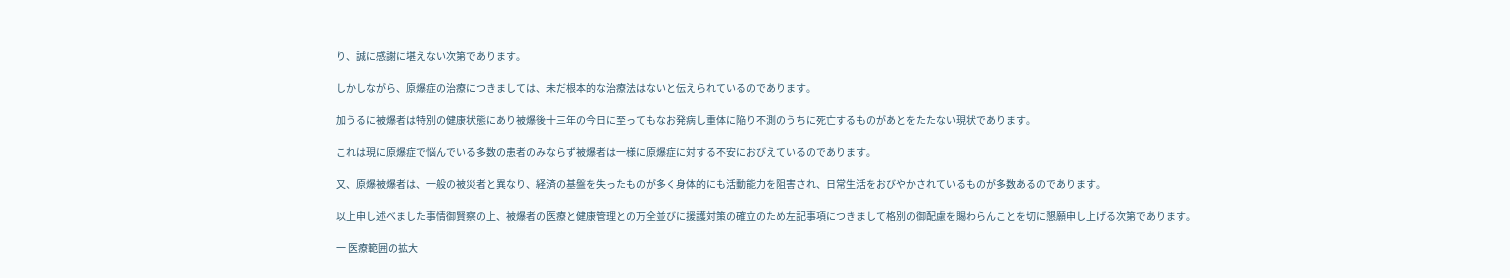り、誠に感謝に堪えない次第であります。

しかしながら、原爆症の治療につきましては、未だ根本的な治療法はないと伝えられているのであります。

加うるに被爆者は特別の健康状態にあり被爆後十三年の今日に至ってもなお発病し重体に陥り不測のうちに死亡するものがあとをたたない現状であります。

これは現に原爆症で悩んでいる多数の患者のみならず被爆者は一様に原爆症に対する不安におびえているのであります。

又、原爆被爆者は、一般の被災者と異なり、経済の基盤を失ったものが多く身体的にも活動能力を阻害され、日常生活をおびやかされているものが多数あるのであります。

以上申し述べました事情御賢察の上、被爆者の医療と健康管理との万全並びに援護対策の確立のため左記事項につきまして格別の御配慮を賜わらんことを切に懇願申し上げる次第であります。

一 医療範囲の拡大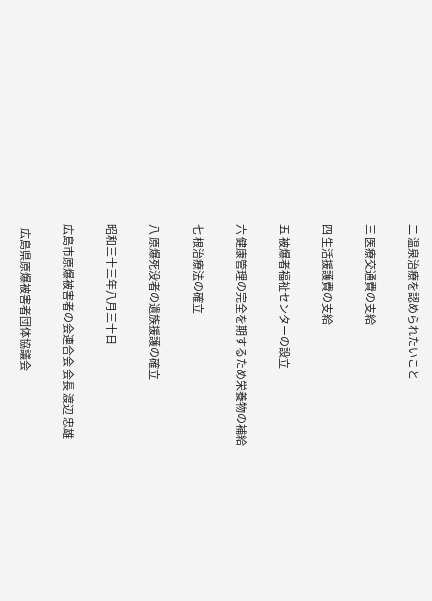二 温泉治療を認められたいこと

三 医療交通費の支給

四 生活援護費の支給

五 被爆者福祉センターの設立

六 健康管理の完全を期するため栄養物の補給

七 根治療法の確立

八 原爆死没者の遺族援護の確立

昭和三十三年八月三十日

広島市原爆被害者の会連合会 会長 渡辺 忠雄

  広島県原爆被害者団体協議会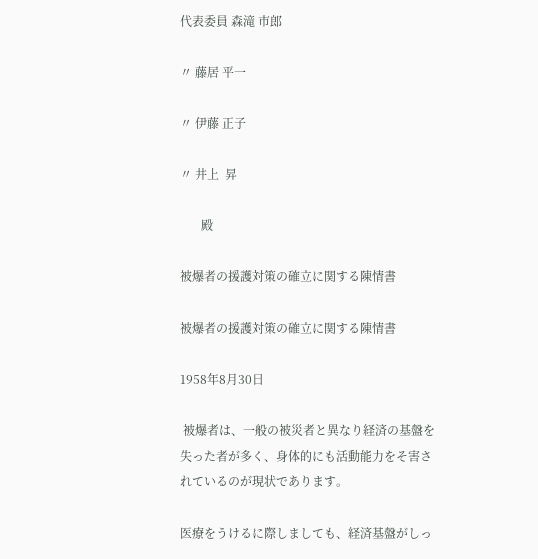代表委員 森滝 市郎

〃 藤居 平一

〃 伊藤 正子

〃 井上  昇

       殿

被爆者の援護対策の確立に関する陳情書

被爆者の援護対策の確立に関する陳情書

1958年8月30日

 被爆者は、一般の被災者と異なり経済の基盤を失った者が多く、身体的にも活動能力をそ害されているのが現状であります。

医療をうけるに際しましても、経済基盤がしっ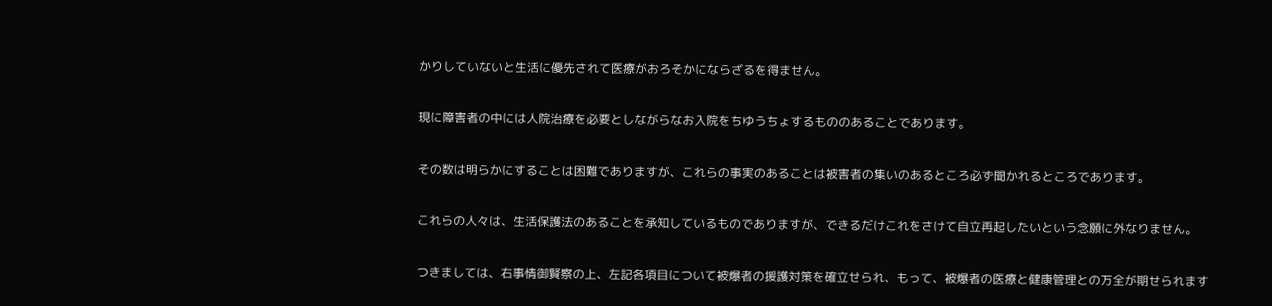かりしていないと生活に優先されて医療がおろそかにならざるを得ません。

現に障害者の中には人院治療を必要としながらなお入院をちゆうちょするもののあることであります。

その数は明らかにすることは困難でありますが、これらの事実のあることは被害者の集いのあるところ必ず聞かれるところであります。

これらの人々は、生活保護法のあることを承知しているものでありますが、できるだけこれをさけて自立再起したいという念願に外なりません。

つきましては、右事情御賢察の上、左記各項目について被爆者の援護対策を確立せられ、もって、被爆者の医療と健康管理との万全が期せられます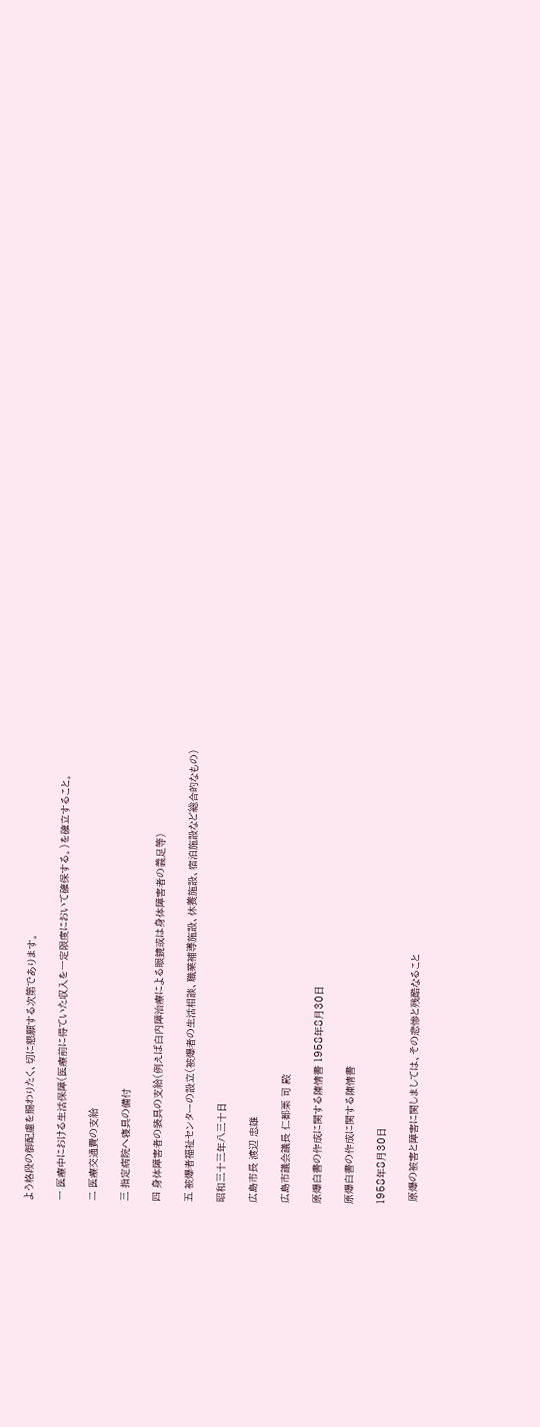よう格段の御配慮を賜わりたく、切に懇願する次第であります。

一 医療中における生活保障(医療前に得ていた収入を一定限度において確保する。)を確立すること。

二 医療交通費の支給

三 指定病院へ寝具の備付

四 身体障害者の装具の支給(例えば白内障治療による眼鏡或は身体障害者の義足等)

五 被爆者福祉センターの設立(被爆者の生活相談、職業補導施設、休養施設、宿泊施設など総合的なもの)

昭和三十三年八三十日

広島市長 渡辺 忠雄

広島市議会議長 仁都栗 司 殿

原爆白書の作成に関する陳情書 1958年8月30日

原爆白書の作成に関する陳情書

1958年8月30日

 原爆の被害と障害に関しましては、その悲惨と残酷なること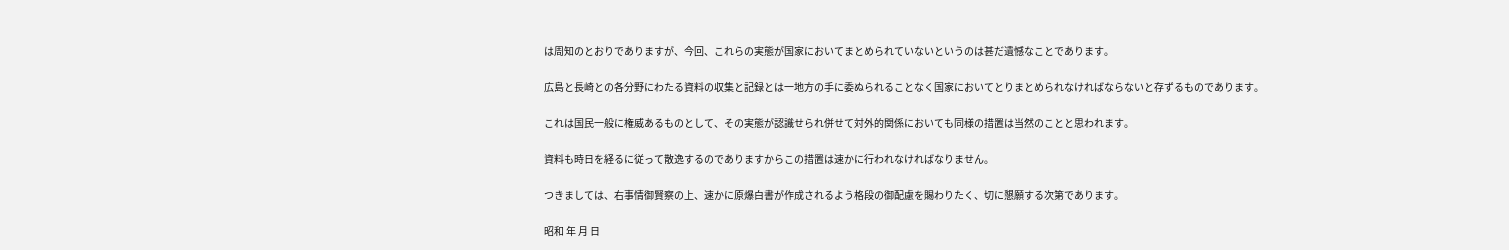は周知のとおりでありますが、今回、これらの実態が国家においてまとめられていないというのは甚だ遺憾なことであります。

広島と長崎との各分野にわたる資料の収集と記録とは一地方の手に委ぬられることなく国家においてとりまとめられなければならないと存ずるものであります。

これは国民一般に権威あるものとして、その実態が認識せられ併せて対外的関係においても同様の措置は当然のことと思われます。

資料も時日を経るに従って散逸するのでありますからこの措置は速かに行われなければなりません。

つきましては、右事情御賢察の上、速かに原爆白書が作成されるよう格段の御配慮を賜わりたく、切に懇願する次第であります。

昭和 年 月 日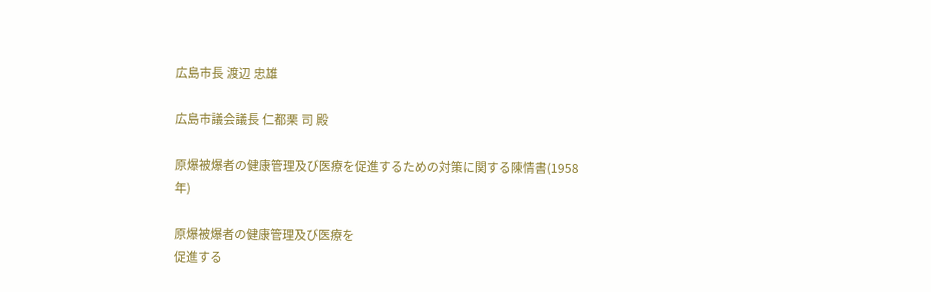広島市長 渡辺 忠雄

広島市議会議長 仁都栗 司 殿

原爆被爆者の健康管理及び医療を促進するための対策に関する陳情書(1958年)

原爆被爆者の健康管理及び医療を
促進する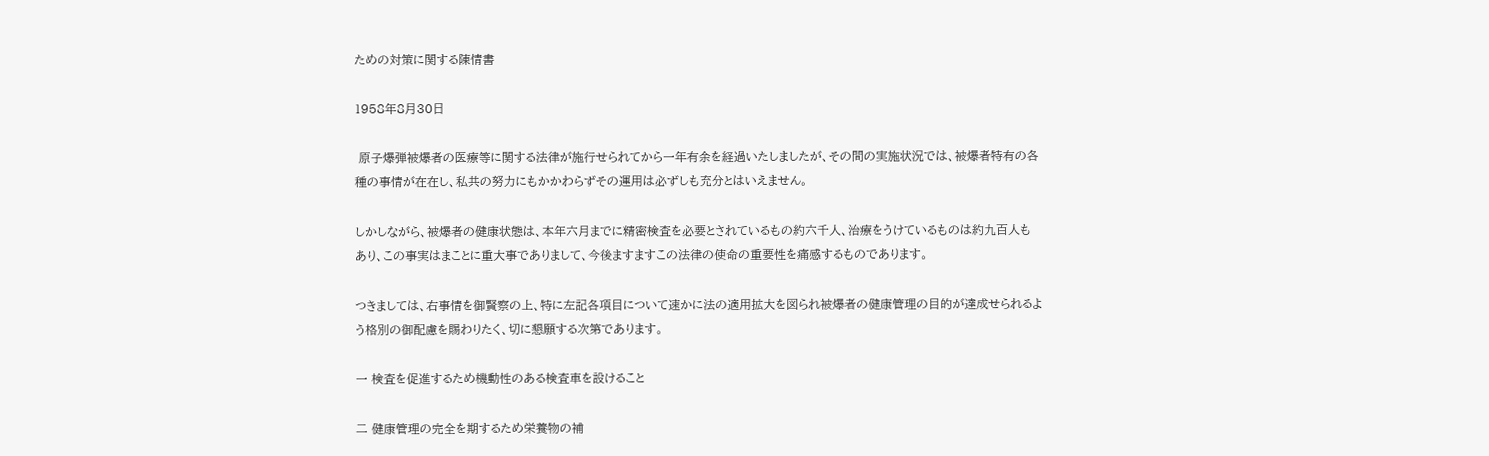ための対策に関する陳情書

1958年8月30日

 原子爆弾被爆者の医療等に関する法律が施行せられてから一年有余を経過いたしましたが、その間の実施状況では、被爆者特有の各種の事情が在在し、私共の努力にもかかわらずその運用は必ずしも充分とはいえません。

しかしながら、被爆者の健康状態は、本年六月までに精密検査を必要とされているもの約六千人、治療をうけているものは約九百人もあり、この事実はまことに重大事でありまして、今後ますますこの法律の使命の重要性を痛感するものであります。

つきましては、右事情を御賢察の上、特に左記各項目について速かに法の適用拡大を図られ被爆者の健康管理の目的が達成せられるよう格別の御配慮を賜わりたく、切に懇願する次第であります。

一 検査を促進するため機動性のある検査車を設けること

二 健康管理の完全を期するため栄養物の補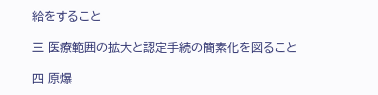給をすること

三 医療範囲の拡大と認定手続の簡素化を図ること

四 原爆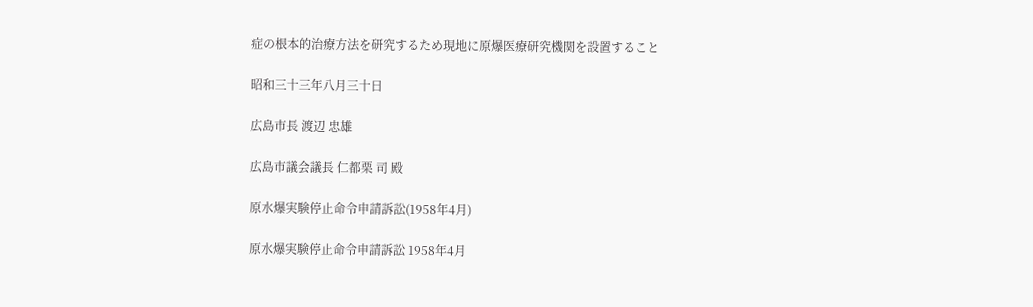症の根本的治療方法を研究するため現地に原爆医療研究機関を設置すること

昭和三十三年八月三十日

広島市長 渡辺 忠雄

広島市議会議長 仁都栗 司 殿

原水爆実験停止命令申請訴訟(1958年4月)

原水爆実験停止命令申請訴訟 1958年4月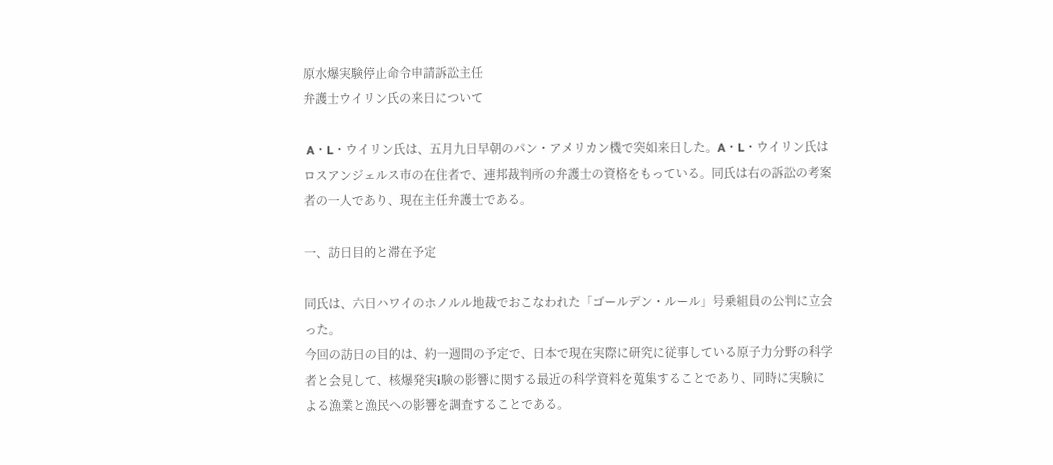原水爆実験停止命令申請訴訟主任
弁護士ウイリン氏の来日について

 A・L・ウイリン氏は、五月九日早朝のパン・アメリカン機で突如来日した。A・L・ウイリン氏はロスアンジェルス市の在住者で、連邦裁判所の弁護士の資格をもっている。同氏は右の訴訟の考案者の一人であり、現在主任弁護士である。

一、訪日目的と滞在予定

同氏は、六日ハワイのホノルル地裁でおこなわれた「ゴールデン・ルール」号乗組員の公判に立会った。
今回の訪日の目的は、約一週間の予定で、日本で現在実際に研究に従事している原子力分野の科学者と会見して、核爆発実i験の影響に関する最近の科学資料を蒐集することであり、同時に実験による漁業と漁民への影響を調査することである。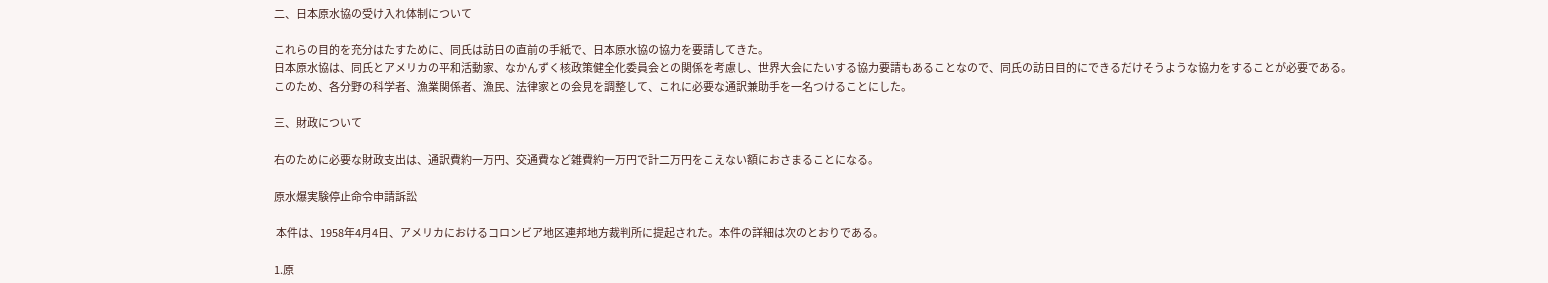二、日本原水協の受け入れ体制について

これらの目的を充分はたすために、同氏は訪日の直前の手紙で、日本原水協の協力を要請してきた。
日本原水協は、同氏とアメリカの平和活動家、なかんずく核政策健全化委員会との関係を考慮し、世界大会にたいする協力要請もあることなので、同氏の訪日目的にできるだけそうような協力をすることが必要である。
このため、各分野の科学者、漁業関係者、漁民、法律家との会見を調整して、これに必要な通訳兼助手を一名つけることにした。

三、財政について

右のために必要な財政支出は、通訳費約一万円、交通費など雑費約一万円で計二万円をこえない額におさまることになる。

原水爆実験停止命令申請訴訟

 本件は、1958年4月4日、アメリカにおけるコロンビア地区連邦地方裁判所に提起された。本件の詳細は次のとおりである。

1.原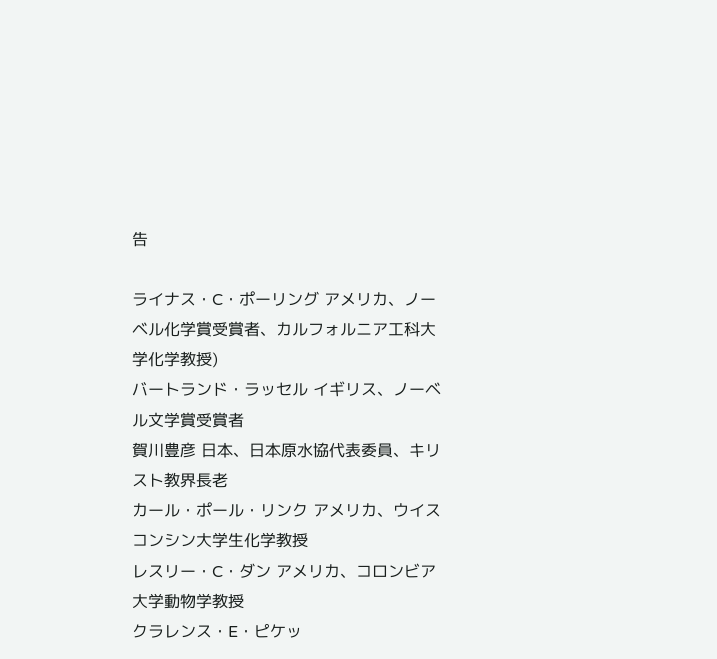告

ライナス・C・ポーリング アメリカ、ノーベル化学賞受賞者、カルフォルニア工科大学化学教授)
バートランド・ラッセル イギリス、ノーベル文学賞受賞者
賀川豊彦 日本、日本原水協代表委員、キリスト教界長老
カール・ポール・リンク アメリカ、ウイスコンシン大学生化学教授
レスリー・C・ダン アメリカ、コロンビア大学動物学教授
クラレンス・E・ピケッ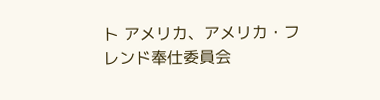ト アメリカ、アメリカ・フレンド奉仕委員会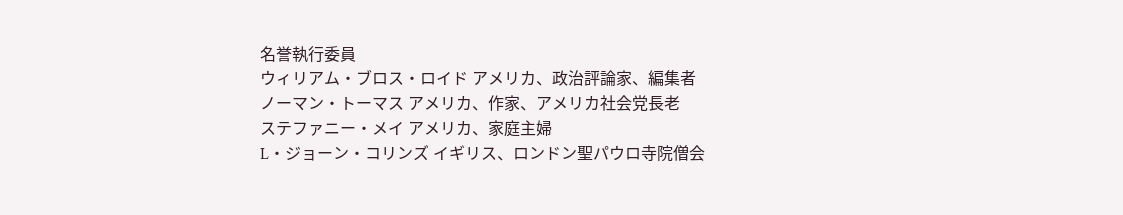名誉執行委員
ウィリアム・ブロス・ロイド アメリカ、政治評論家、編集者
ノーマン・トーマス アメリカ、作家、アメリカ社会党長老
ステファニー・メイ アメリカ、家庭主婦
L・ジョーン・コリンズ イギリス、ロンドン聖パウロ寺院僧会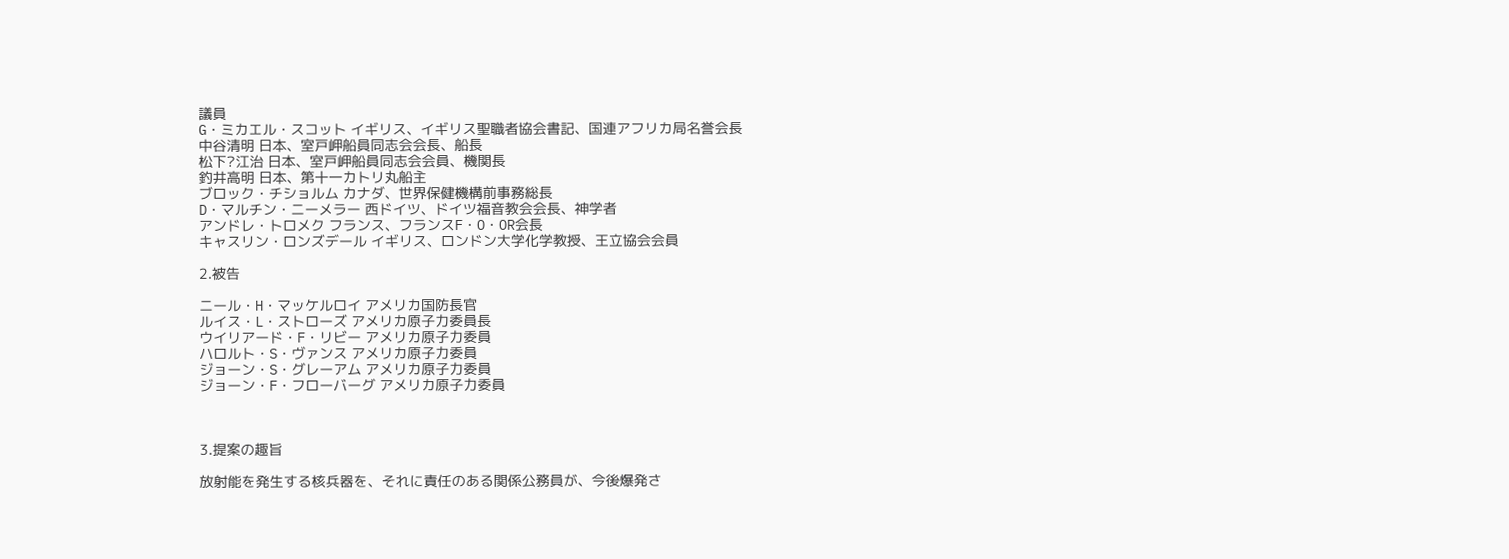議員
G・ミカエル・スコット イギリス、イギリス聖職者協会書記、国連アフリカ局名誉会長
中谷清明 日本、室戸岬船員同志会会長、船長
松下?江治 日本、室戸岬船員同志会会員、機関長
釣井高明 日本、第十一カトリ丸船主
ブロック・チショルム カナダ、世界保健機構前事務総長
D・マルチン・ニーメラー 西ドイツ、ドイツ福音教会会長、神学者
アンドレ・トロメク フランス、フランスF・O・OR会長
キャスリン・ロンズデール イギリス、ロンドン大学化学教授、王立協会会員

2.被告

ニール・H・マッケルロイ アメリカ国防長官
ルイス・L・ストローズ アメリカ原子力委員長
ウイリアード・F・リビー アメリカ原子力委員
ハロルト・S・ヴァンス アメリカ原子力委員
ジョーン・S・グレーアム アメリカ原子力委員
ジョーン・F・フローバーグ アメリカ原子力委員



3.提案の趣旨

放射能を発生する核兵器を、それに責任のある関係公務員が、今後爆発さ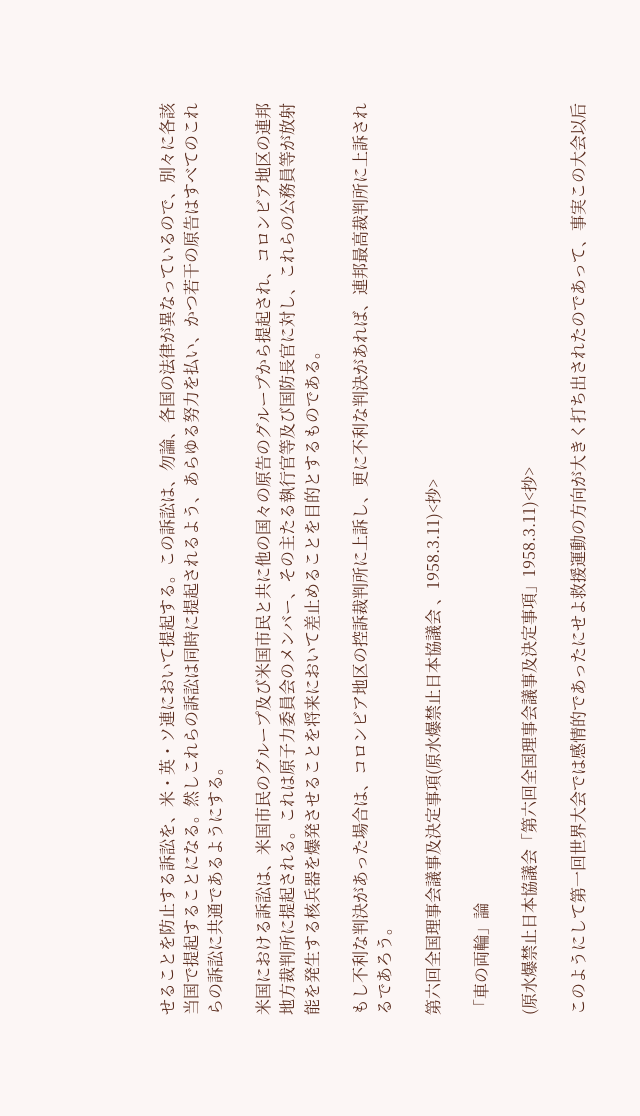せることを防止する訴訟を、米・英・ソ連において提起する。この訴訟は、勿論、各国の法律が異なっているので、別々に各該当国で提起することになる。然しこれらの訴訟は同時に提起されるよう、あらゆる努力を払い、かつ若干の原告はすべてのこれらの訴訟に共通であるようにする。

米国における訴訟は、米国市民のグループ及び米国市民と共に他の国々の原告のグループから提起され、コロンビア地区の連邦地方裁判所に提起される。これは原子力委員会のメンバー、その主たる執行官等及び国防長官に対し、これらの公務員等が放射能を発生する核兵器を爆発させることを将来において差止めることを目的とするものである。

もし不利な判決があった場合は、コロンビア地区の控訴裁判所に上訴し、更に不利な判決があれば、連邦最高裁判所に上訴されるであろう。

第六回全国理事会議事及決定事項(原水爆禁止日本協議会 、1958.3.11)<抄>

「車の両輪」論

(原水爆禁止日本協議会「第六回全国理事会議事及決定事項」1958.3.11)<抄>

このようにして第一回世界大会では感情的であったにせよ救援運動の方向が大きく打ち出されたのであって、事実この大会以后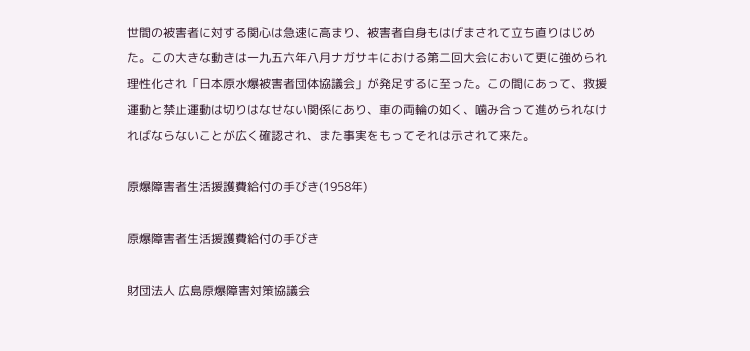世間の被害者に対する関心は急速に高まり、被害者自身もはげまされて立ち直りはじめた。この大きな動きは一九五六年八月ナガサキにおける第二回大会において更に強められ理性化され「日本原水爆被害者団体協議会」が発足するに至った。この間にあって、救援運動と禁止運動は切りはなせない関係にあり、車の両輪の如く、噛み合って進められなければならないことが広く確認され、また事実をもってそれは示されて来た。

原爆障害者生活援護費給付の手びき(1958年)

原爆障害者生活援護費給付の手びき

財団法人 広島原爆障害対策協議会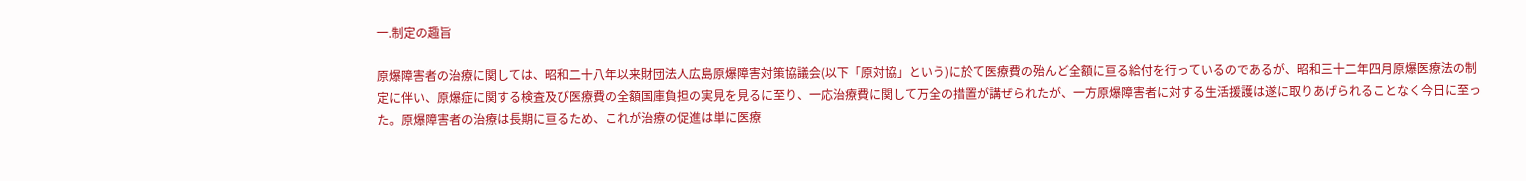一.制定の趣旨

原爆障害者の治療に関しては、昭和二十八年以来財団法人広島原爆障害対策協議会(以下「原対協」という)に於て医療費の殆んど全額に亘る給付を行っているのであるが、昭和三十二年四月原爆医療法の制定に伴い、原爆症に関する検査及び医療費の全額国庫負担の実見を見るに至り、一応治療費に関して万全の措置が講ぜられたが、一方原爆障害者に対する生活援護は遂に取りあげられることなく今日に至った。原爆障害者の治療は長期に亘るため、これが治療の促進は単に医療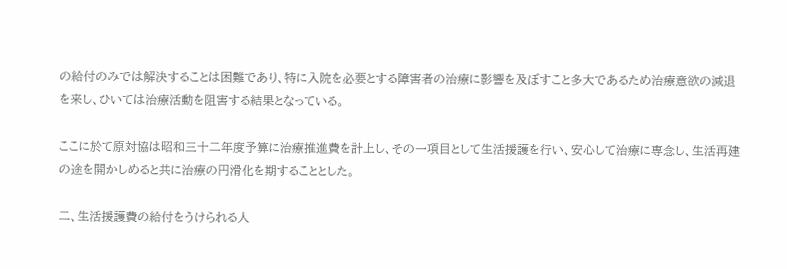の給付のみでは解決することは困難であり、特に入院を必要とする障害者の治療に影響を及ぼすこと多大であるため治療意欲の減退を来し、ひいては治療活動を阻害する結果となっている。

ここに於て原対協は昭和三十二年度予算に治療推進費を計上し、その一項目として生活援護を行い、安心して治療に専念し、生活再建の途を開かしめると共に治療の円滑化を期することとした。

二、生活援護費の給付をうけられる人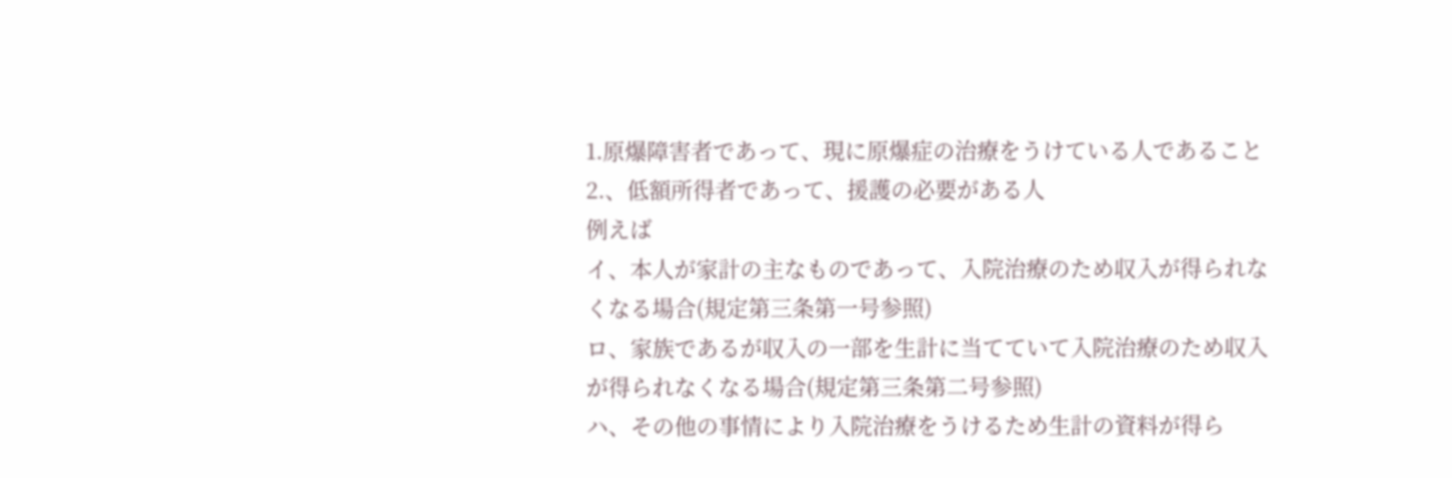1.原爆障害者であって、現に原爆症の治療をうけている人であること
2.、低額所得者であって、援護の必要がある人
例えば
イ、本人が家計の主なものであって、入院治療のため収入が得られなくなる場合(規定第三条第一号参照)
ロ、家族であるが収入の一部を生計に当てていて入院治療のため収入が得られなくなる場合(規定第三条第二号参照)
ハ、その他の事情により入院治療をうけるため生計の資料が得ら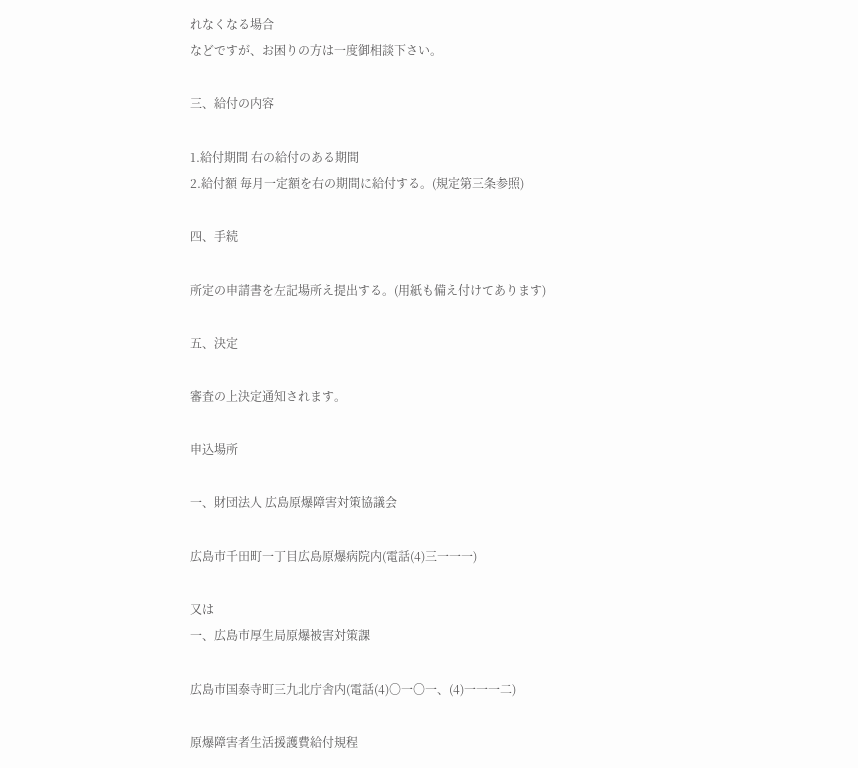れなくなる場合
などですが、お困りの方は一度御相談下さい。

三、給付の内容

1.給付期間 右の給付のある期間
2.給付額 毎月一定額を右の期間に給付する。(規定第三条参照)

四、手続

所定の申請書を左記場所え提出する。(用紙も備え付けてあります)

五、決定

審査の上決定通知されます。

申込場所

一、財団法人 広島原爆障害対策協議会

広島市千田町一丁目広島原爆病院内(電話(4)三一一一)

又は
一、広島市厚生局原爆被害対策課

広島市国泰寺町三九北庁舎内(電話(4)〇一〇一、(4)一一一二)

原爆障害者生活援護費給付規程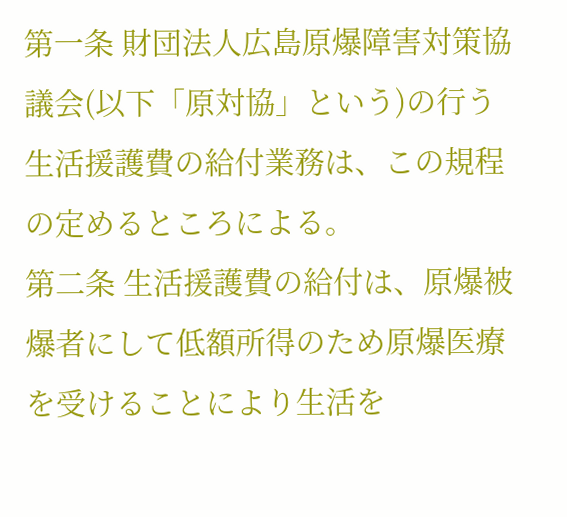第一条 財団法人広島原爆障害対策協議会(以下「原対協」という)の行う生活援護費の給付業務は、この規程の定めるところによる。
第二条 生活援護費の給付は、原爆被爆者にして低額所得のため原爆医療を受けることにより生活を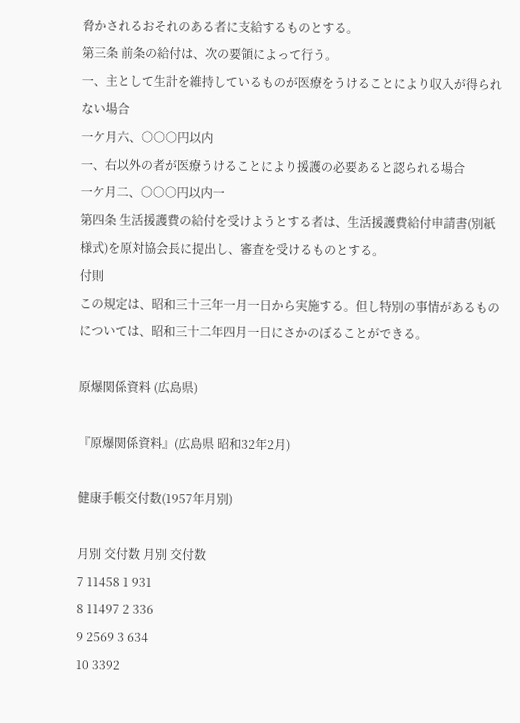脅かされるおそれのある者に支給するものとする。
第三条 前条の給付は、次の要領によって行う。
一、主として生計を維持しているものが医療をうけることにより収入が得られない場合
一ケ月六、○○○円以内
一、右以外の者が医療うけることにより援護の必要あると認られる場合
一ケ月二、○○○円以内一
第四条 生活援護費の給付を受けようとする者は、生活援護費給付申請書(別紙様式)を原対協会長に提出し、審査を受けるものとする。
付則
この規定は、昭和三十三年一月一日から実施する。但し特別の事情があるものについては、昭和三十二年四月一日にさかのぼることができる。

原爆関係資料 (広島県)

『原爆関係資料』(広島県 昭和32年2月)

健康手帳交付数(1957年月別)

月別 交付数 月別 交付数
7 11458 1 931
8 11497 2 336
9 2569 3 634
10 3392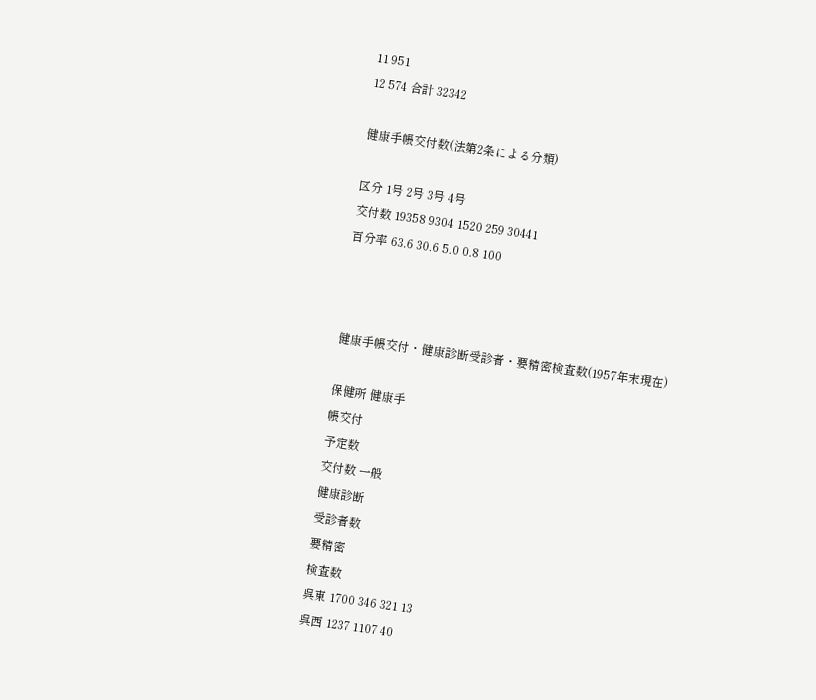11 951
12 574 合計 32342

健康手帳交付数(法第2条による分類)

区分 1号 2号 3号 4号
交付数 19358 9304 1520 259 30441
百分率 63.6 30.6 5.0 0.8 100



健康手帳交付・健康診断受診者・要精密検査数(1957年末現在)

保健所 健康手
帳交付
予定数
交付数 一般
健康診断
受診者数
要精密
検査数
呉東 1700 346 321 13
呉西 1237 1107 40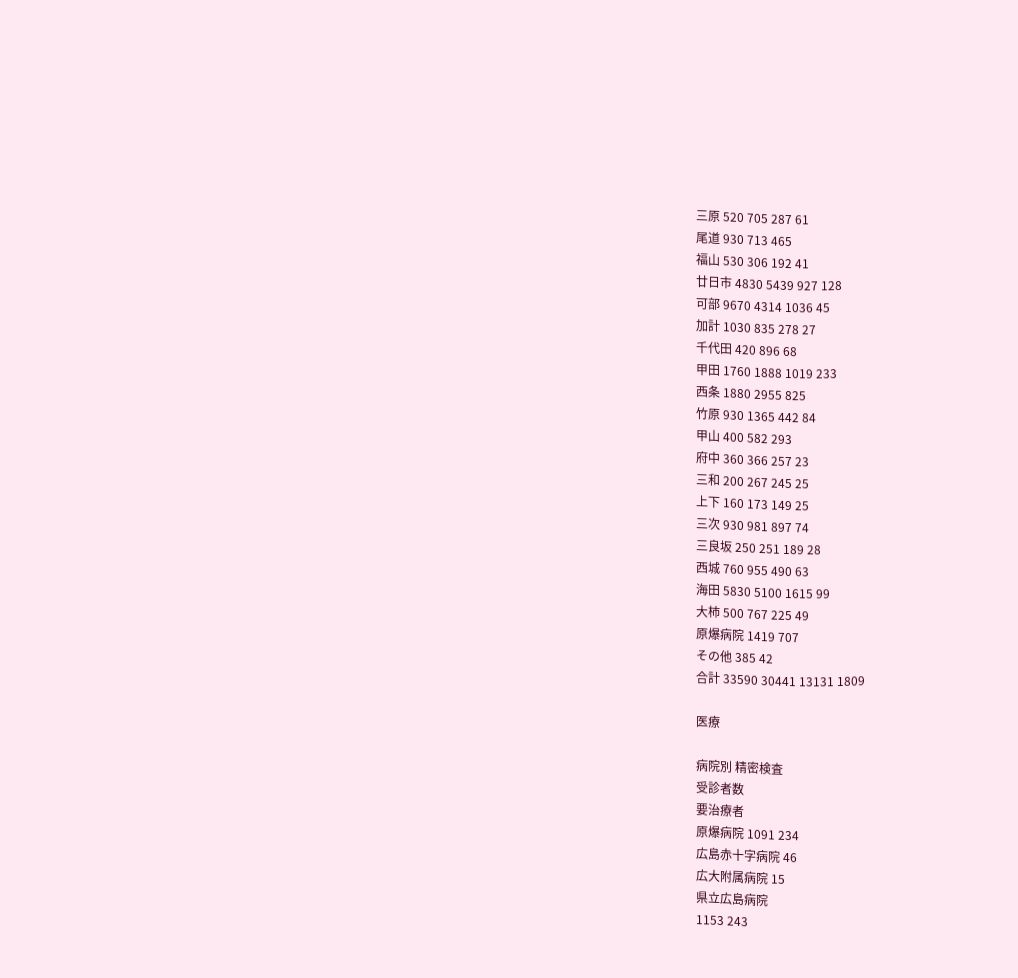三原 520 705 287 61
尾道 930 713 465
福山 530 306 192 41
廿日市 4830 5439 927 128
可部 9670 4314 1036 45
加計 1030 835 278 27
千代田 420 896 68
甲田 1760 1888 1019 233
西条 1880 2955 825
竹原 930 1365 442 84
甲山 400 582 293
府中 360 366 257 23
三和 200 267 245 25
上下 160 173 149 25
三次 930 981 897 74
三良坂 250 251 189 28
西城 760 955 490 63
海田 5830 5100 1615 99
大柿 500 767 225 49
原爆病院 1419 707
その他 385 42
合計 33590 30441 13131 1809

医療

病院別 精密検査
受診者数
要治療者
原爆病院 1091 234
広島赤十字病院 46
広大附属病院 15
県立広島病院
1153 243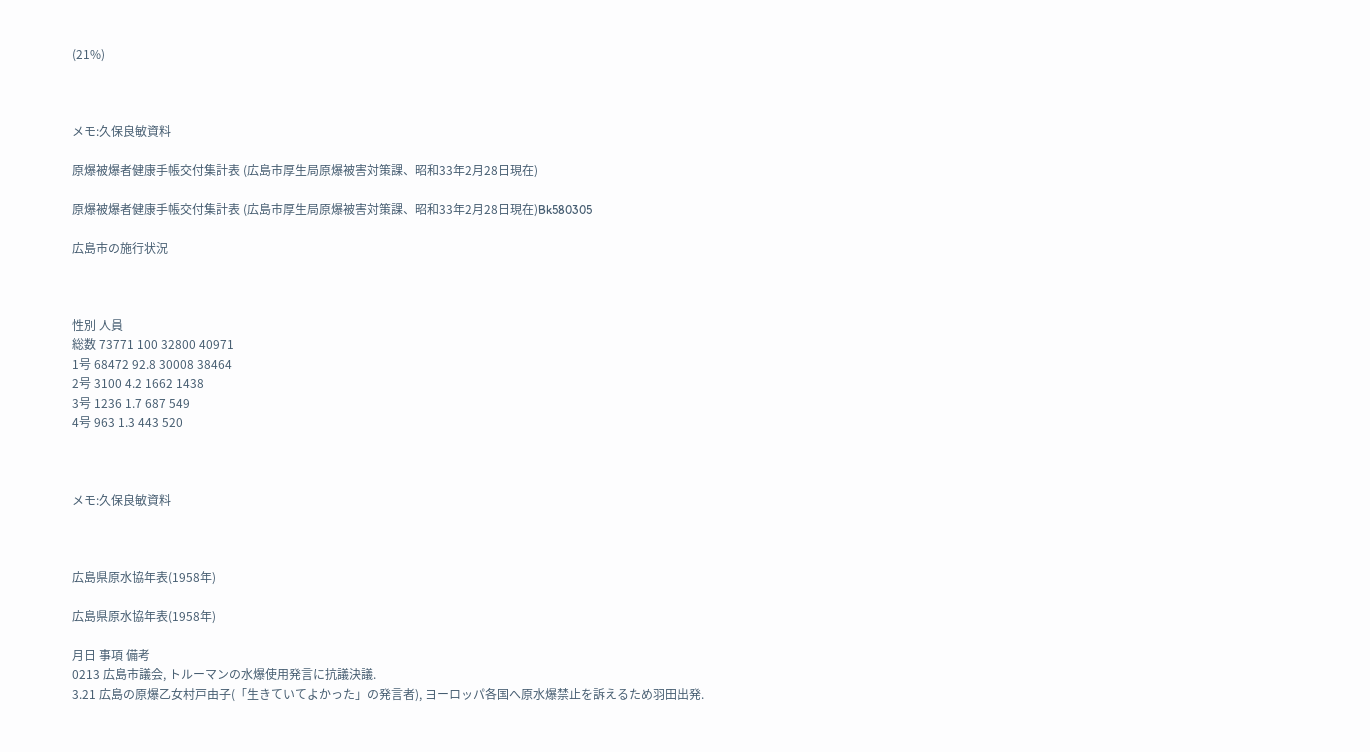(21%)



メモ:久保良敏資料

原爆被爆者健康手帳交付集計表 (広島市厚生局原爆被害対策課、昭和33年2月28日現在)

原爆被爆者健康手帳交付集計表 (広島市厚生局原爆被害対策課、昭和33年2月28日現在)Bk580305

広島市の施行状況



性別 人員
総数 73771 100 32800 40971
1号 68472 92.8 30008 38464
2号 3100 4.2 1662 1438
3号 1236 1.7 687 549
4号 963 1.3 443 520



メモ:久保良敏資料



広島県原水協年表(1958年)

広島県原水協年表(1958年)

月日 事項 備考
0213 広島市議会, トルーマンの水爆使用発言に抗議決議.
3.21 広島の原爆乙女村戸由子(「生きていてよかった」の発言者), ヨーロッパ各国へ原水爆禁止を訴えるため羽田出発.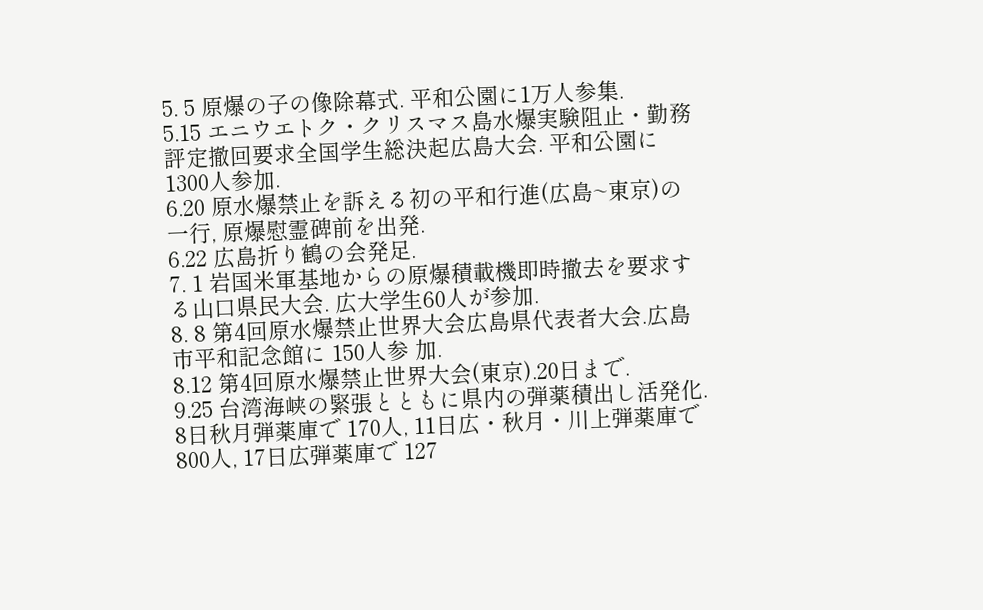5. 5 原爆の子の像除幕式. 平和公園に1万人参集.
5.15 エニウエトク・クリスマス島水爆実験阻止・勤務評定撤回要求全国学生総決起広島大会. 平和公園に1300人参加.
6.20 原水爆禁止を訴える初の平和行進(広島~東京)の一行, 原爆慰霊碑前を出発.
6.22 広島折り鶴の会発足.
7. 1 岩国米軍基地からの原爆積載機即時撤去を要求する山口県民大会. 広大学生60人が参加.
8. 8 第4回原水爆禁止世界大会広島県代表者大会.広島市平和記念館に 150人参 加.
8.12 第4回原水爆禁止世界大会(東京).20日まで.
9.25 台湾海峡の緊張とともに県内の弾薬積出し活発化. 8日秋月弾薬庫で 170人, 11日広・秋月・川上弾薬庫で 800人, 17日広弾薬庫で 127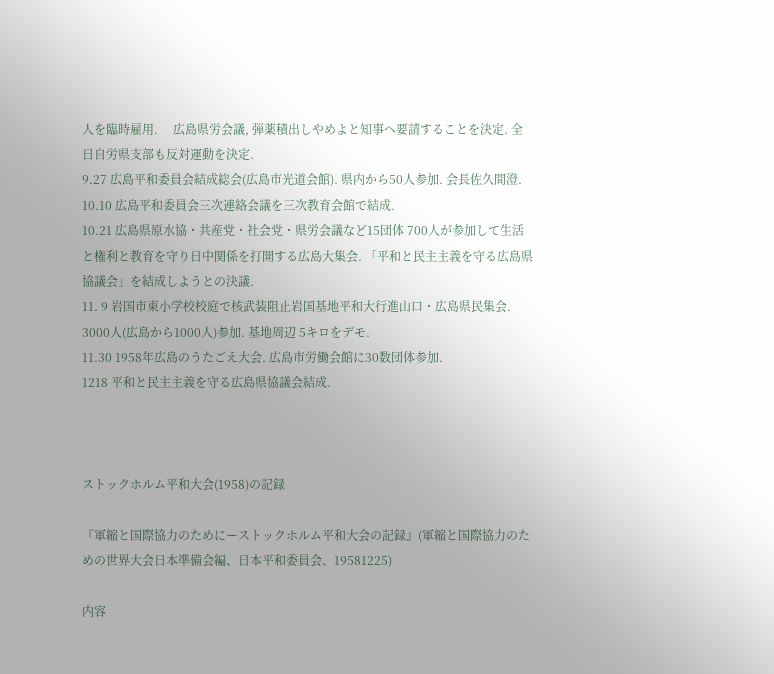人を臨時雇用.     広島県労会議, 弾薬積出しやめよと知事へ要請することを決定. 全日自労県支部も反対運動を決定.
9.27 広島平和委員会結成総会(広島市光道会館). 県内から50人参加. 会長佐久間澄.
10.10 広島平和委員会三次連絡会議を三次教育会館で結成.
10.21 広島県原水協・共産党・社会党・県労会議など15団体 700人が参加して生活と権利と教育を守り日中関係を打開する広島大集会. 「平和と民主主義を守る広島県協議会」を結成しようとの決議.
11. 9 岩国市東小学校校庭で核武装阻止岩国基地平和大行進山口・広島県民集会. 3000人(広島から1000人)参加. 基地周辺 5キロをデモ.
11.30 1958年広島のうたごえ大会. 広島市労働会館に30数団体参加.
1218 平和と民主主義を守る広島県協議会結成.



ストックホルム平和大会(1958)の記録

『軍縮と国際協力のためにーストックホルム平和大会の記録』(軍縮と国際協力のための世界大会日本準備会編、日本平和委員会、19581225)

内容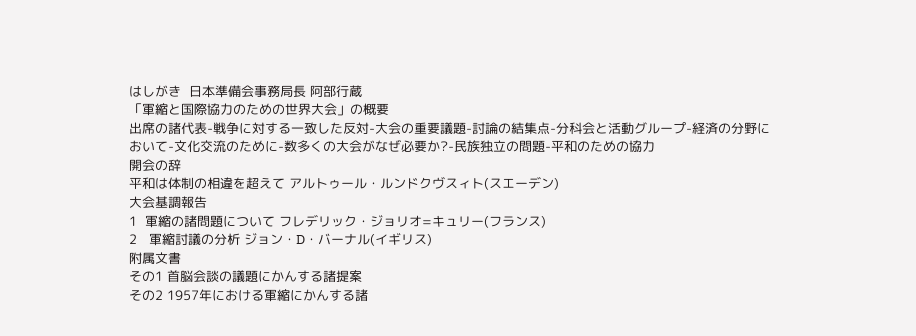はしがき  日本準備会事務局長 阿部行蔵
「軍縮と国際協力のための世界大会」の概要
出席の諸代表-戦争に対する一致した反対-大会の重要議題-討論の結集点-分科会と活動グループ-経済の分野において-文化交流のために-数多くの大会がなぜ必要か?-民族独立の問題-平和のための協力
開会の辞
平和は体制の相違を超えて アルトゥール・ルンドクヴスィト(スエーデン)
大会基調報告
1  軍縮の諸問題について フレデリック・ジョリオ=キュリー(フランス)
2   軍縮討議の分析 ジョン・D・バーナル(イギリス)
附属文書
その1 首脳会談の議題にかんする諸提案
その2 1957年における軍縮にかんする諸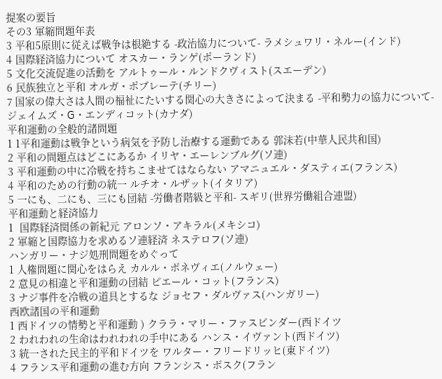提案の要旨
その3 軍縮問題年表
3 平和5原則に従えば戦争は根絶する -政治協力について- ラメシュワリ・ネルー(インド)
4 国際経済協力について オスカー・ランゲ(ポーランド)
5 文化交流促進の活動を アルトゥール・ルンドクヴィスト(スエーデン)
6 民族独立と平和 オルガ・ポブレーテ(チリー)
7 国家の偉大さは人間の福祉にたいする関心の大きさによって決まる -平和勢力の協力について- ジェイムズ・G・エンディコット(カナダ)
平和運動の全般的諸問題
1 1平和運動は戦争という病気を予防し治療する運動である 郭沫若(中華人民共和国)
2 平和の問題点はどこにあるか イリヤ・エーレンブルグ(ソ連)
3 平和運動の中に冷戦を持ちこませてはならない アマニュエル・ダスティエ(フランス)
4 平和のための行動の統一 ルチオ・ルザット(イタリア)
5 一にも、二にも、三にも団結 -労働者階級と平和- スギリ(世界労働組合連盟)
平和運動と経済協力
1  国際経済関係の新紀元 アロンソ・アキラル(メキシコ)
2 軍縮と国際協力を求めるソ連経済 ネステロフ(ソ連)
ハンガリー・ナジ処刑問題をめぐって
1 人権問題に関心をはらえ カルル・ボネヴィエ(ノルウェー)
2 意見の相違と平和運動の団結 ピエール・コット(フランス)
3 ナジ事件を冷戦の道具とするな ジョセフ・ダルヴァス(ハンガリー)
西欧諸国の平和運動
1 西ドイツの情勢と平和運動 ) クララ・マリー・ファスビンダー(西ドイツ
2 われわれの生命はわれわれの手中にある ハンス・イヴァント(西ドイツ)
3 統一された民主的平和ドイツを ワルター・フリードリッヒ(東ドイツ)
4 フランス平和運動の進む方向 フランシス・ボスク(フラン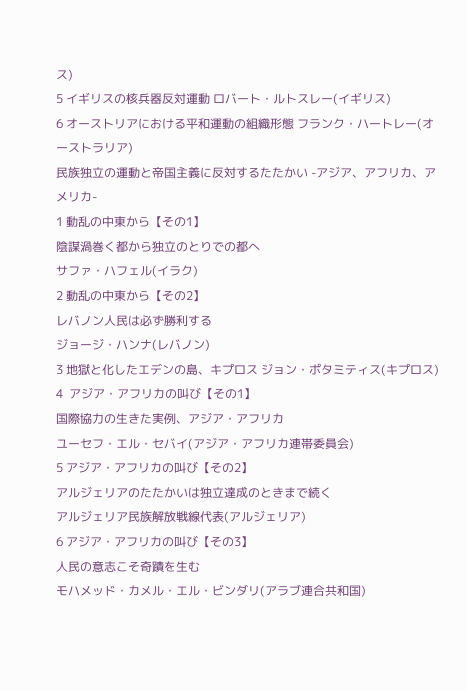ス)
5 イギリスの核兵器反対運動 ロバート・ルトスレー(イギリス)
6 オーストリアにおける平和運動の組織形態 フランク・ハートレー(オーストラリア)
民族独立の運動と帝国主義に反対するたたかい -アジア、アフリカ、アメリカ-
1 動乱の中東から【その1】
陰謀渦巻く都から独立のとりでの都へ
サファ・ハフェル(イラク)
2 動乱の中東から【その2】
レバノン人民は必ず勝利する
ジョージ・ハンナ(レバノン)
3 地獄と化したエデンの島、キプロス ジョン・ポタミティス(キプロス)
4  アジア・アフリカの叫び【その1】
国際協力の生きた実例、アジア・アフリカ
ユーセフ・エル・セバイ(アジア・アフリカ連帯委員会)
5 アジア・アフリカの叫び【その2】
アルジェリアのたたかいは独立達成のときまで続く
アルジェリア民族解放戦線代表(アルジェリア)
6 アジア・アフリカの叫び【その3】
人民の意志こそ奇蹟を生む
モハメッド・カメル・エル・ビンダリ(アラブ連合共和国)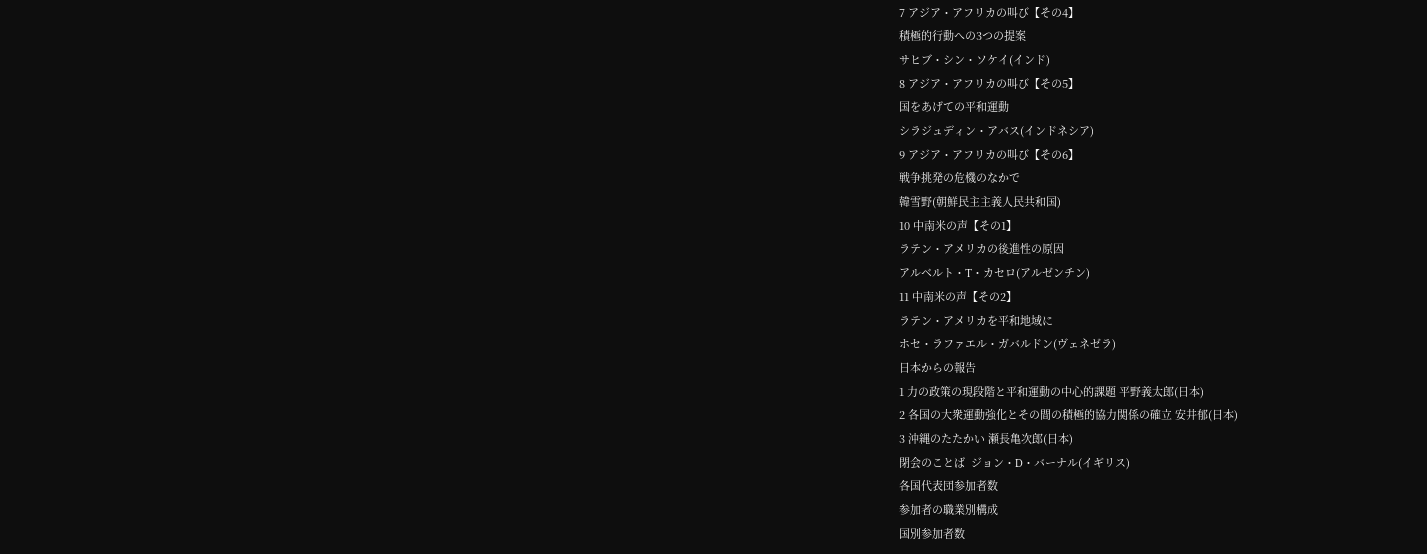7 アジア・アフリカの叫び【その4】
積極的行動への3つの提案
サヒブ・シン・ソケイ(インド)
8 アジア・アフリカの叫び【その5】
国をあげての平和運動
シラジュディン・アバス(インドネシア)
9 アジア・アフリカの叫び【その6】
戦争挑発の危機のなかで
韓雪野(朝鮮民主主義人民共和国)
10 中南米の声【その1】
ラテン・アメリカの後進性の原因
アルベルト・T・カセロ(アルゼンチン)
11 中南米の声【その2】
ラテン・アメリカを平和地域に
ホセ・ラファエル・ガバルドン(ヴェネゼラ)
日本からの報告
1 力の政策の現段階と平和運動の中心的課題 平野義太郎(日本)
2 各国の大衆運動強化とその間の積極的協力関係の確立 安井郁(日本)
3 沖縄のたたかい 瀬長亀次郎(日本)
閉会のことば  ジョン・D・バーナル(イギリス)
各国代表団参加者数
参加者の職業別構成
国別参加者数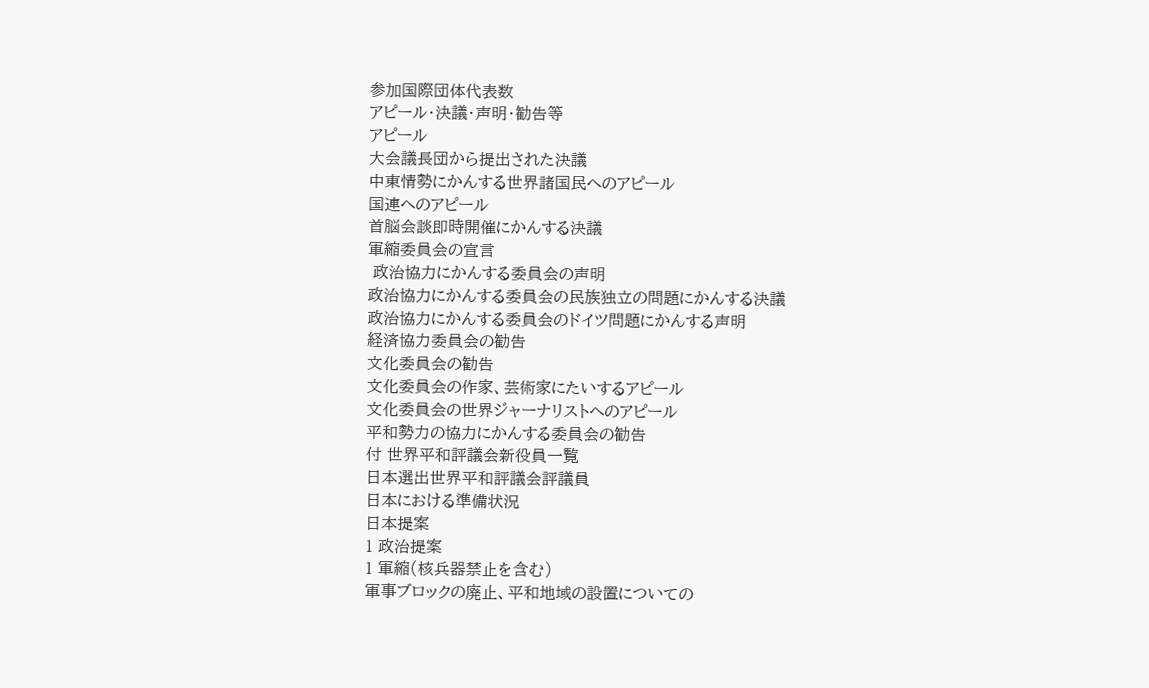参加国際団体代表数
アピール・決議・声明・勧告等
アピール
大会議長団から提出された決議
中東情勢にかんする世界諸国民へのアピール
国連へのアピール
首脳会談即時開催にかんする決議
軍縮委員会の宣言
 政治協力にかんする委員会の声明
政治協力にかんする委員会の民族独立の問題にかんする決議
政治協力にかんする委員会のドイツ問題にかんする声明
経済協力委員会の勧告
文化委員会の勧告
文化委員会の作家、芸術家にたいするアピール
文化委員会の世界ジャーナリストへのアピール
平和勢力の協力にかんする委員会の勧告
付 世界平和評議会新役員一覧
日本選出世界平和評議会評議員
日本における準備状況
日本提案
1 政治提案
1 軍縮(核兵器禁止を含む)
軍事ブロックの廃止、平和地域の設置についての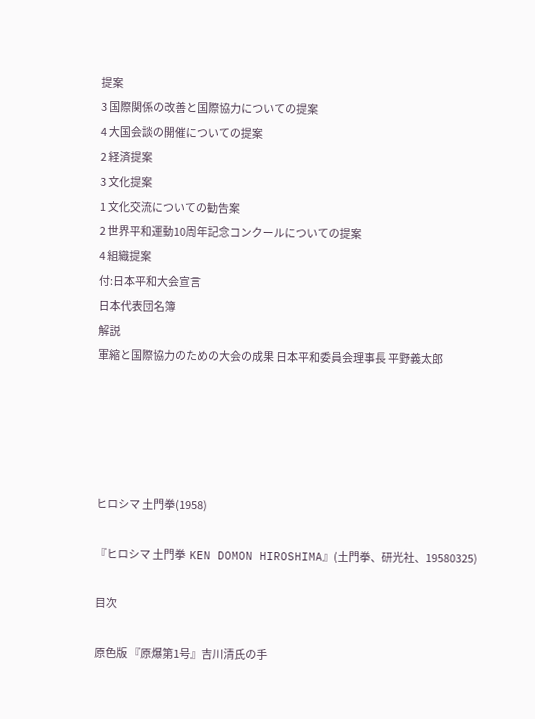提案
3 国際関係の改善と国際協力についての提案
4 大国会談の開催についての提案
2 経済提案
3 文化提案
1 文化交流についての勧告案
2 世界平和運動10周年記念コンクールについての提案
4 組織提案
付:日本平和大会宣言
日本代表団名簿
解説
軍縮と国際協力のための大会の成果 日本平和委員会理事長 平野義太郎





ヒロシマ 土門拳(1958)

『ヒロシマ 土門拳  KEN DOMON HIROSHIMA』(土門拳、研光社、19580325)

目次

原色版 『原爆第1号』吉川清氏の手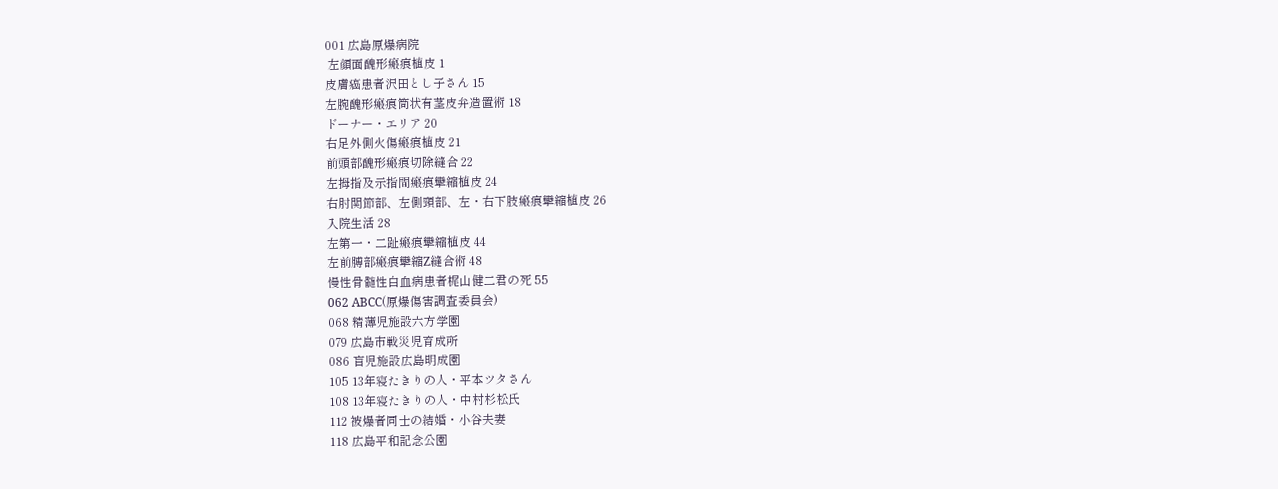001 広島原爆病院
 左顔面醜形瘢痕植皮 1
皮膚癌患者沢田とし子さん 15
左腕醜形瘢痕筒状有茎皮弁造置術 18
ドーナー・エリア 20
右足外側火傷瘢痕植皮 21
前頭部醜形瘢痕切除縫合 22
左拇指及示指間瘢痕攣縮植皮 24
右肘関節部、左側頸部、左・右下肢瘢痕攣縮植皮 26
入院生活 28
左第一・二趾瘢痕攣縮植皮 44
左前膊部瘢痕攣縮Z縫合術 48
慢性骨髄性白血病患者梶山健二君の死 55
062 ABCC(原爆傷害調査委員会)
068 精薄児施設六方学園
079 広島市戦災児育成所
086 盲児施設広島明成園
105 13年寝たきりの人・平本ツタさん
108 13年寝たきりの人・中村杉松氏
112 被爆者同士の結婚・小谷夫妻
118 広島平和記念公園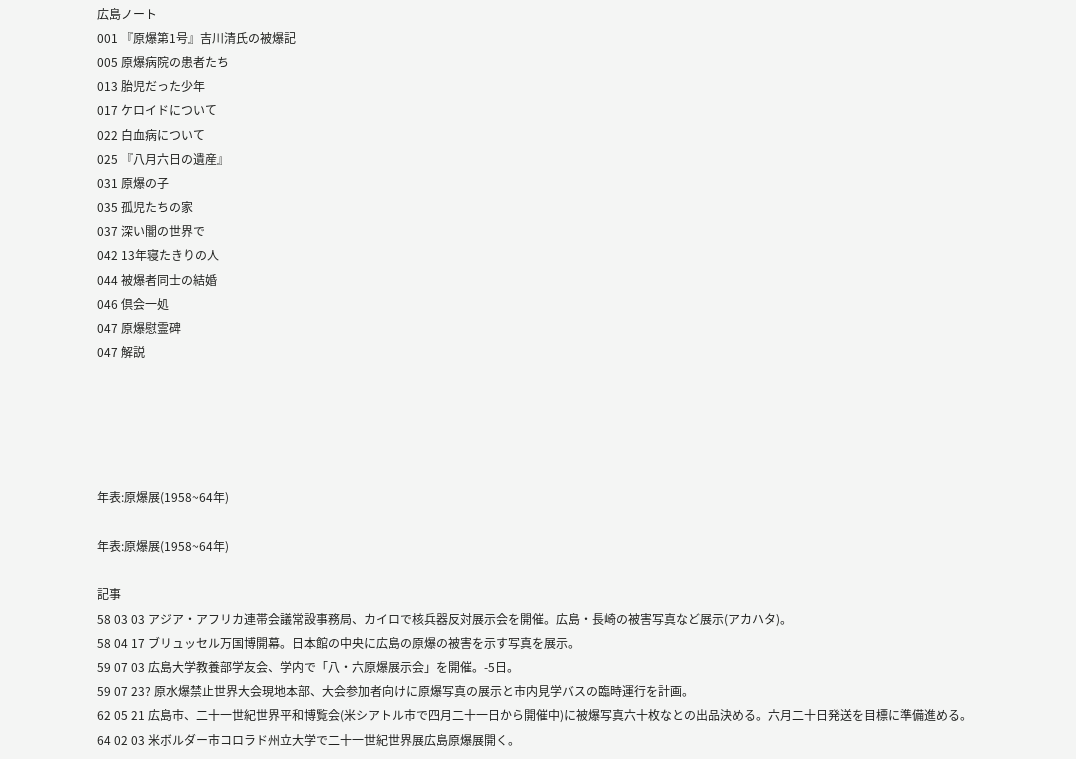広島ノート
001 『原爆第1号』吉川清氏の被爆記
005 原爆病院の患者たち
013 胎児だった少年
017 ケロイドについて
022 白血病について
025 『八月六日の遺産』
031 原爆の子
035 孤児たちの家
037 深い闇の世界で
042 13年寝たきりの人
044 被爆者同士の結婚
046 倶会一処
047 原爆慰霊碑
047 解説





年表:原爆展(1958~64年)

年表:原爆展(1958~64年)

記事
58 03 03 アジア・アフリカ連帯会議常設事務局、カイロで核兵器反対展示会を開催。広島・長崎の被害写真など展示(アカハタ)。
58 04 17 ブリュッセル万国博開幕。日本館の中央に広島の原爆の被害を示す写真を展示。
59 07 03 広島大学教養部学友会、学内で「八・六原爆展示会」を開催。-5日。
59 07 23? 原水爆禁止世界大会現地本部、大会参加者向けに原爆写真の展示と市内見学バスの臨時運行を計画。
62 05 21 広島市、二十一世紀世界平和博覧会(米シアトル市で四月二十一日から開催中)に被爆写真六十枚なとの出品決める。六月二十日発送を目標に準備進める。
64 02 03 米ボルダー市コロラド州立大学で二十一世紀世界展広島原爆展開く。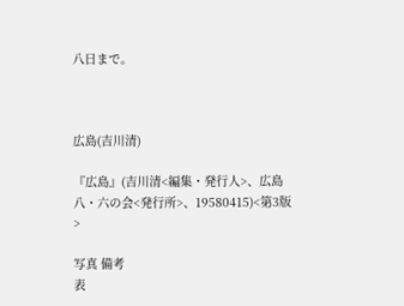八日まで。



広島(吉川清)

『広島』(吉川清<編集・発行人>、広島八・六の会<発行所>、19580415)<第3版>

写真 備考
表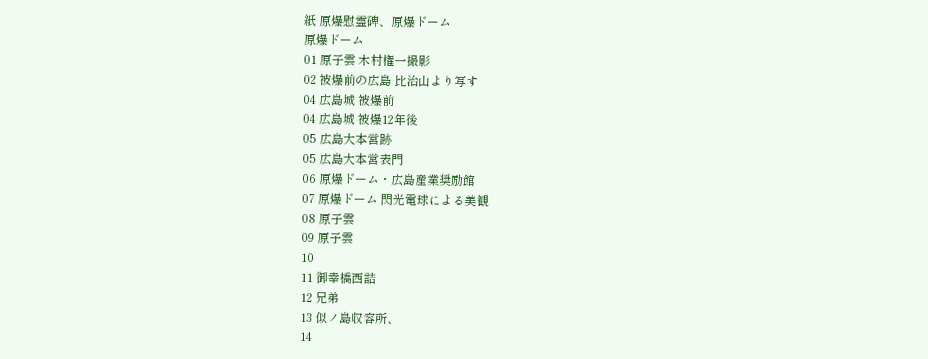紙 原爆慰霊碑、原爆ドーム
原爆ドーム
01 原子雲 木村権一撮影
02 被爆前の広島 比治山より写す
04 広島城 被爆前
04 広島城 被爆12年後
05 広島大本営跡
05 広島大本営表門
06 原爆ドーム・広島産業奨励館
07 原爆ドーム 閃光電球による美観
08 原子雲
09 原子雲
10
11 御幸橋西詰
12 兄弟
13 似ノ島収容所、
14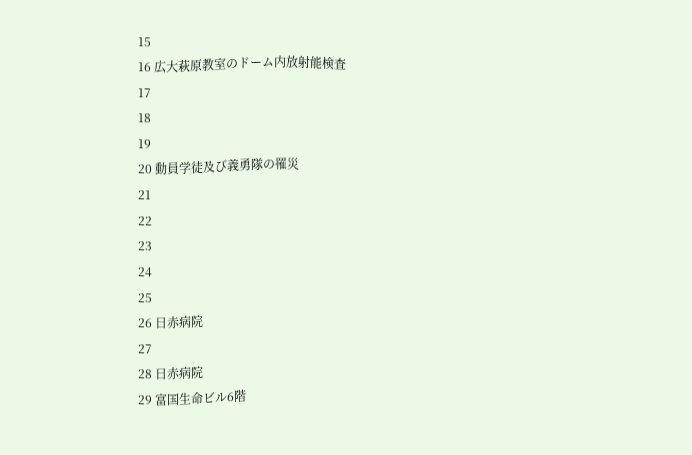15
16 広大萩原教室のドーム内放射能検査
17
18
19
20 動員学徒及び義勇隊の罹災
21
22
23
24
25
26 日赤病院
27
28 日赤病院
29 富国生命ビル6階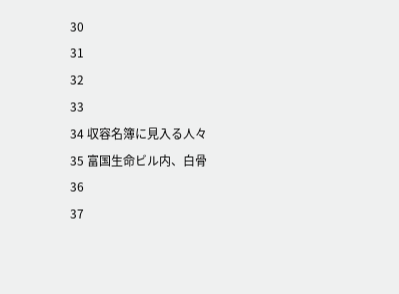30
31
32
33
34 収容名簿に見入る人々
35 富国生命ビル内、白骨
36
37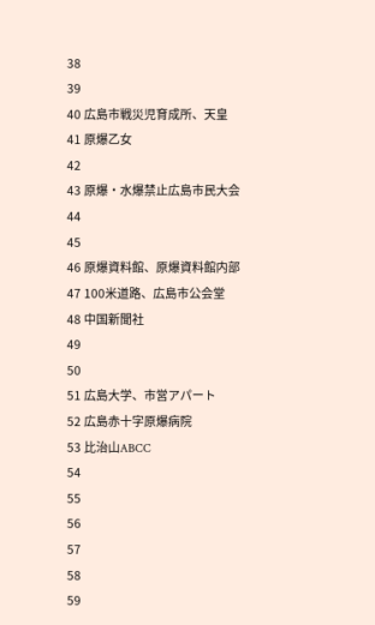38
39
40 広島市戦災児育成所、天皇
41 原爆乙女
42
43 原爆・水爆禁止広島市民大会
44
45
46 原爆資料館、原爆資料館内部
47 100米道路、広島市公会堂
48 中国新聞社
49
50
51 広島大学、市営アパート
52 広島赤十字原爆病院
53 比治山ABCC
54
55
56
57
58
59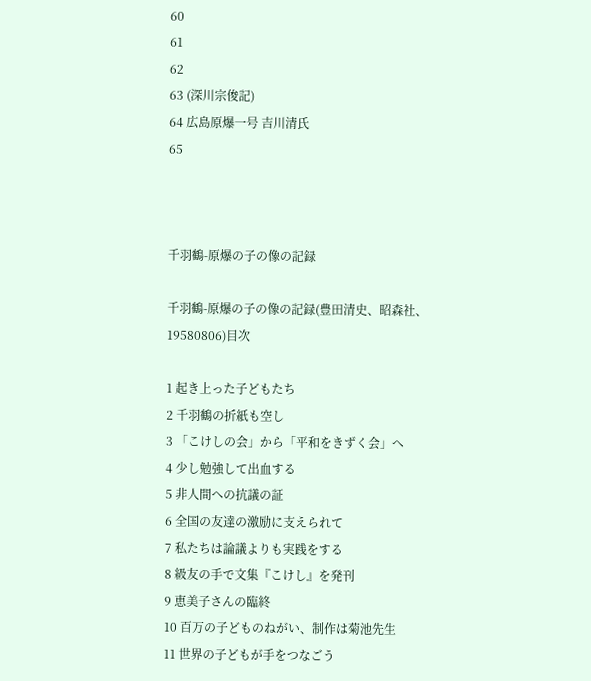60
61
62
63 (深川宗俊記)
64 広島原爆一号 吉川清氏
65



千羽鶴-原爆の子の像の記録

千羽鶴-原爆の子の像の記録(豊田清史、昭森社、19580806)目次

1 起き上った子どもたち
2 千羽鶴の折紙も空し
3 「こけしの会」から「平和をきずく会」へ
4 少し勉強して出血する
5 非人間への抗議の証
6 全国の友達の激励に支えられて
7 私たちは論議よりも実践をする
8 級友の手で文集『こけし』を発刊
9 恵美子さんの臨終
10 百万の子どものねがい、制作は菊池先生
11 世界の子どもが手をつなごう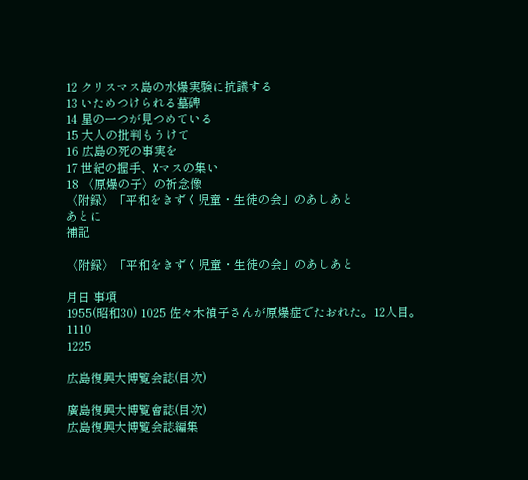12 クリスマス島の水爆実験に抗議する
13 いためつけられる墓碑
14 星の一つが見つめている
15 大人の批判もうけて
16 広島の死の事実を
17 世紀の握手、Xマスの集い
18 〈原爆の子〉の祈念像
〈附録〉「平和をきずく児童・生徒の会」のあしあと
あとに
補記

〈附録〉「平和をきずく児童・生徒の会」のあしあと

月日 事項
1955(昭和30) 1025 佐々木禎子さんが原爆症でたおれた。12人目。
1110
1225

広島復興大博覧会誌(目次)

廣島復興大博覧會誌(目次)
広島復興大博覧会誌編集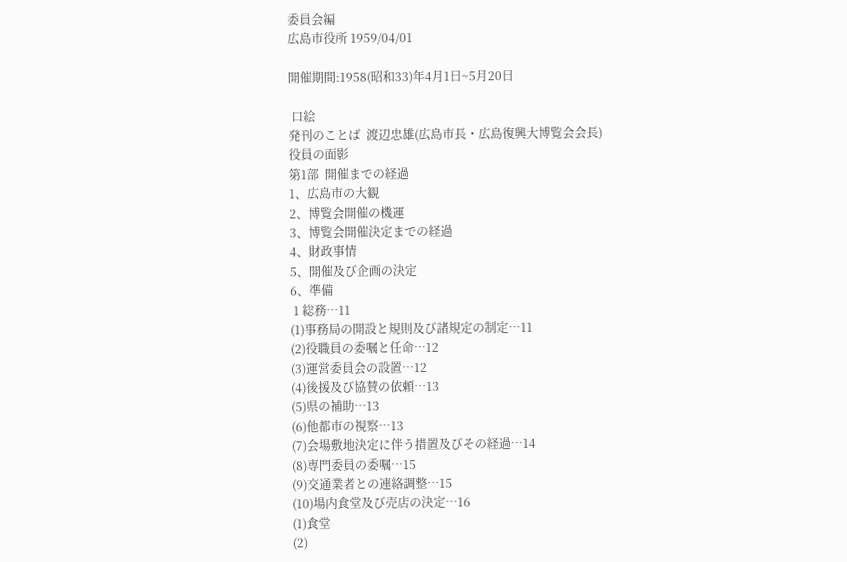委員会編
広島市役所 1959/04/01

開催期間:1958(昭和33)年4月1日~5月20日

 口絵
発刊のことば  渡辺忠雄(広島市長・広島復興大博覧会会長)
役員の面影
第1部  開催までの経過
1、広島市の大観
2、博覧会開催の機運
3、博覧会開催決定までの経過
4、財政事情
5、開催及び企画の決定
6、準備
 1 総務…11
(1)事務局の開設と規則及び諸規定の制定…11
(2)役職員の委嘱と任命…12
(3)運営委員会の設置…12
(4)後援及び協賛の依頼…13
(5)県の補助…13
(6)他都市の視察…13
(7)会場敷地決定に伴う措置及びその経過…14
(8)専門委員の委嘱…15
(9)交通業者との連絡調整…15
(10)場内食堂及び売店の決定…16
(1)食堂
(2)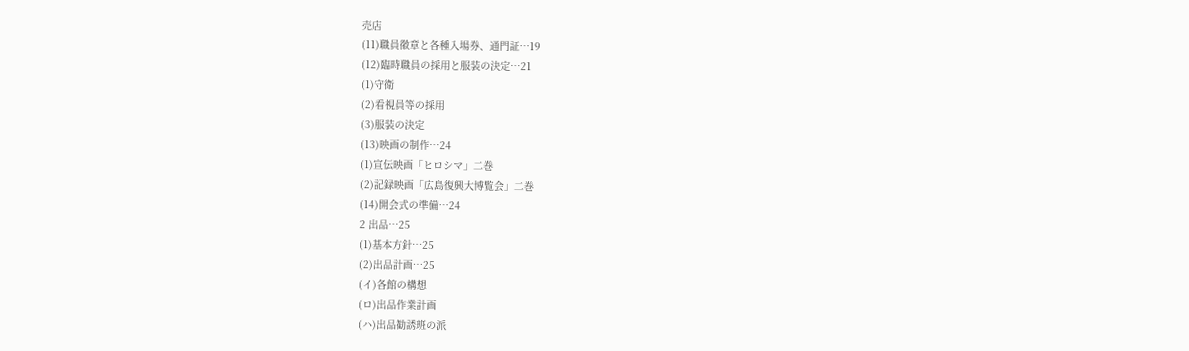売店
(11)職員徽章と各種入場券、通門証…19
(12)臨時職員の採用と服装の決定…21
(1)守衛
(2)看視員等の採用
(3)服装の決定
(13)映画の制作…24
(1)宣伝映画「ヒロシマ」二巻
(2)記録映画「広島復興大博覧会」二巻
(14)開会式の準備…24
2 出品…25
(1)基本方針…25
(2)出品計画…25
(イ)各館の構想
(ロ)出品作業計画
(ハ)出品勧誘班の派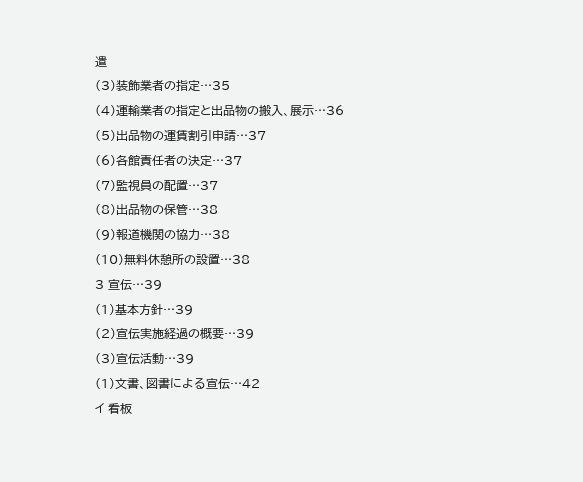遣
(3)装飾業者の指定…35
(4)運輸業者の指定と出品物の搬入、展示…36
(5)出品物の運賃割引申請…37
(6)各館責任者の決定…37
(7)監視員の配置…37
(8)出品物の保管…38
(9)報道機関の協力…38
(10)無料休憩所の設置…38
3 宣伝…39
(1)基本方針…39
(2)宣伝実施経過の概要…39
(3)宣伝活動…39
(1)文書、図書による宣伝…42
イ 看板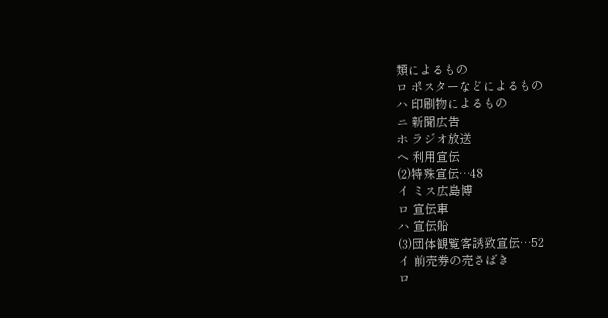類によるもの
ロ ポスターなどによるもの
ハ 印刷物によるもの
ニ 新聞広告
ホ ラジオ放送
ヘ 利用宣伝
(2)特殊宣伝…48
イ ミス広島博
ロ 宣伝車
ハ 宣伝船
(3)団体観覧客誘致宣伝…52
イ 前売券の売さばき
ロ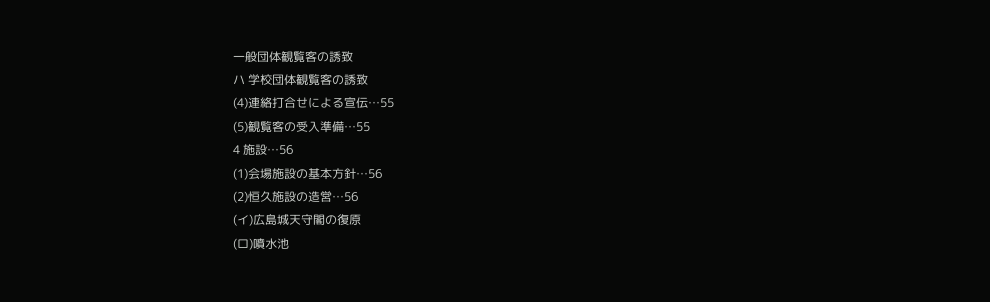一般団体観覧客の誘致
ハ 学校団体観覧客の誘致
(4)連絡打合せによる宣伝…55
(5)観覧客の受入準備…55
4 施設…56
(1)会場施設の基本方針…56
(2)恒久施設の造営…56
(イ)広島城天守閣の復原
(ロ)噴水池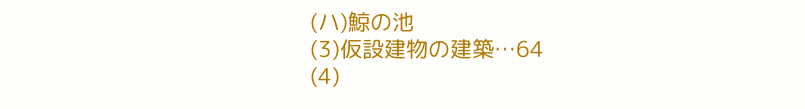(ハ)鯨の池
(3)仮設建物の建築…64
(4)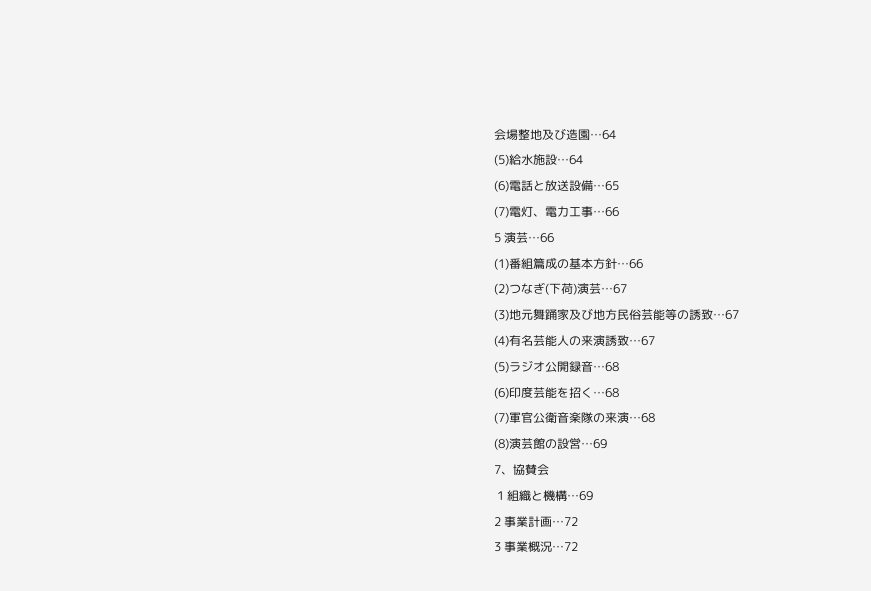会場整地及び造園…64
(5)給水施設…64
(6)電話と放送設備…65
(7)電灯、電力工事…66
5 演芸…66
(1)番組篇成の基本方針…66
(2)つなぎ(下荷)演芸…67
(3)地元舞踊家及び地方民俗芸能等の誘致…67
(4)有名芸能人の来演誘致…67
(5)ラジオ公開録音…68
(6)印度芸能を招く…68
(7)軍官公衛音楽隊の来演…68
(8)演芸館の設営…69
7、協賛会
 1 組織と機構…69
2 事業計画…72
3 事業概況…72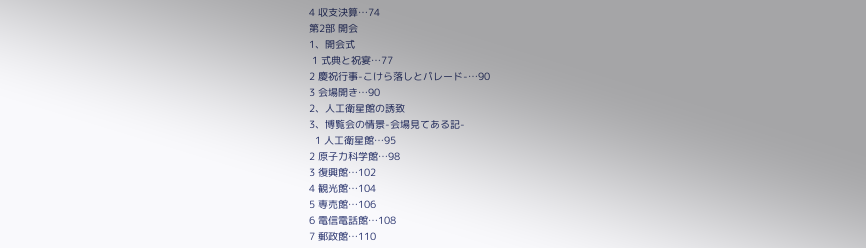4 収支決算…74
第2部 開会
1、開会式
 1 式典と祝宴…77
2 慶祝行事-こけら落しとパレード-…90
3 会場開き…90
2、人工衛星館の誘致
3、博覧会の情景-会場見てある記-
  1 人工衛星館…95
2 原子力科学館…98
3 復興館…102
4 観光館…104
5 専売館…106
6 電信電話館…108
7 郵政館…110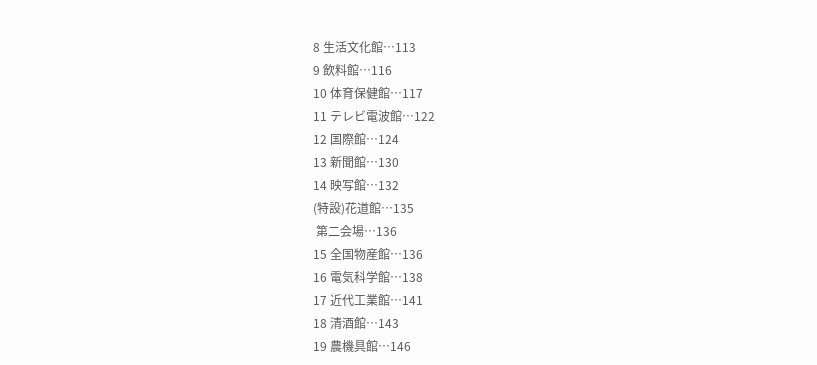8 生活文化館…113
9 飲料館…116
10 体育保健館…117
11 テレビ電波館…122
12 国際館…124
13 新聞館…130
14 映写館…132
(特設)花道館…135
 第二会場…136
15 全国物産館…136
16 電気科学館…138
17 近代工業館…141
18 清酒館…143
19 農機具館…146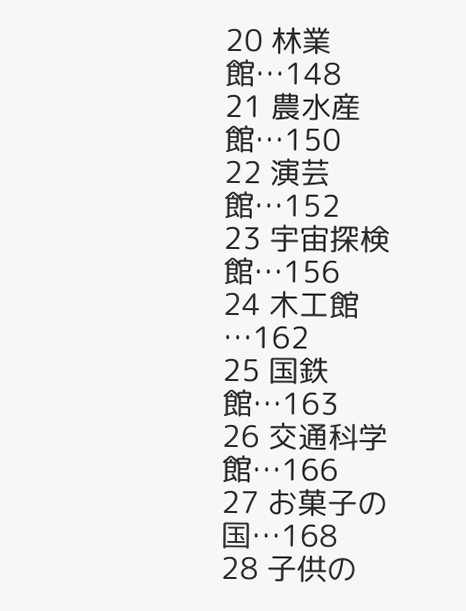20 林業館…148
21 農水産館…150
22 演芸館…152
23 宇宙探検館…156
24 木工館 …162
25 国鉄館…163
26 交通科学館…166
27 お菓子の国…168
28 子供の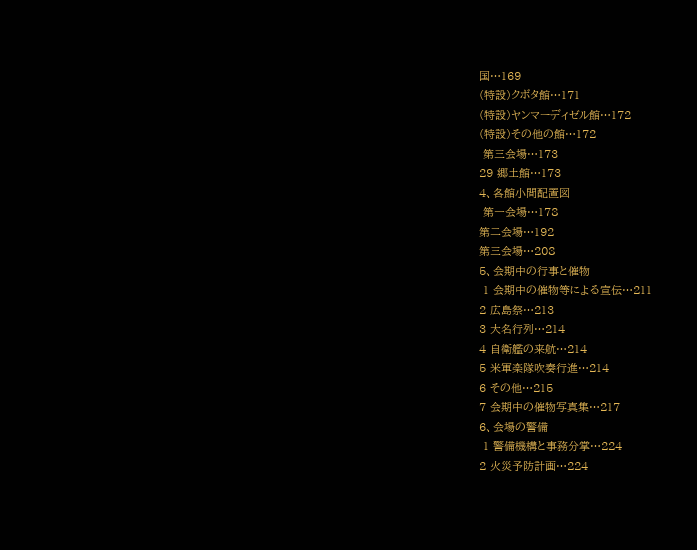国…169
(特設)クボタ館…171
(特設)ヤンマーディゼル館…172
(特設)その他の館…172
 第三会場…173
29 郷土館…173
4、各館小間配置図
 第一会場…178
第二会場…192
第三会場…208
5、会期中の行事と催物
 1 会期中の催物等による宣伝…211
2 広島祭…213
3 大名行列…214
4 自衛艦の来航…214
5 米軍楽隊吹奏行進…214
6 その他…215
7 会期中の催物写真集…217
6、会場の警備
 1 警備機構と事務分掌…224
2 火災予防計画…224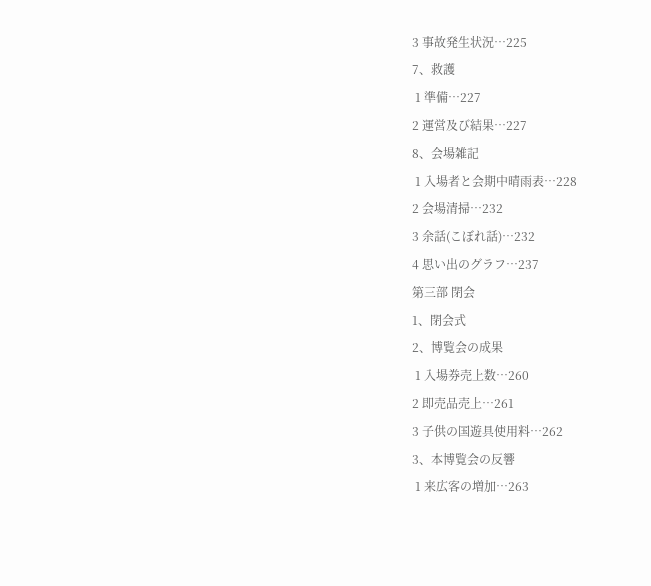3 事故発生状況…225
7、救護
 1 準備…227
2 運営及び結果…227
8、会場雑記
 1 入場者と会期中晴雨表…228
2 会場清掃…232
3 余話(こぼれ話)…232
4 思い出のグラフ…237
第三部 閉会
1、閉会式
2、博覧会の成果
 1 入場券売上数…260
2 即売品売上…261
3 子供の国遊具使用料…262
3、本博覧会の反響
 1 来広客の増加…263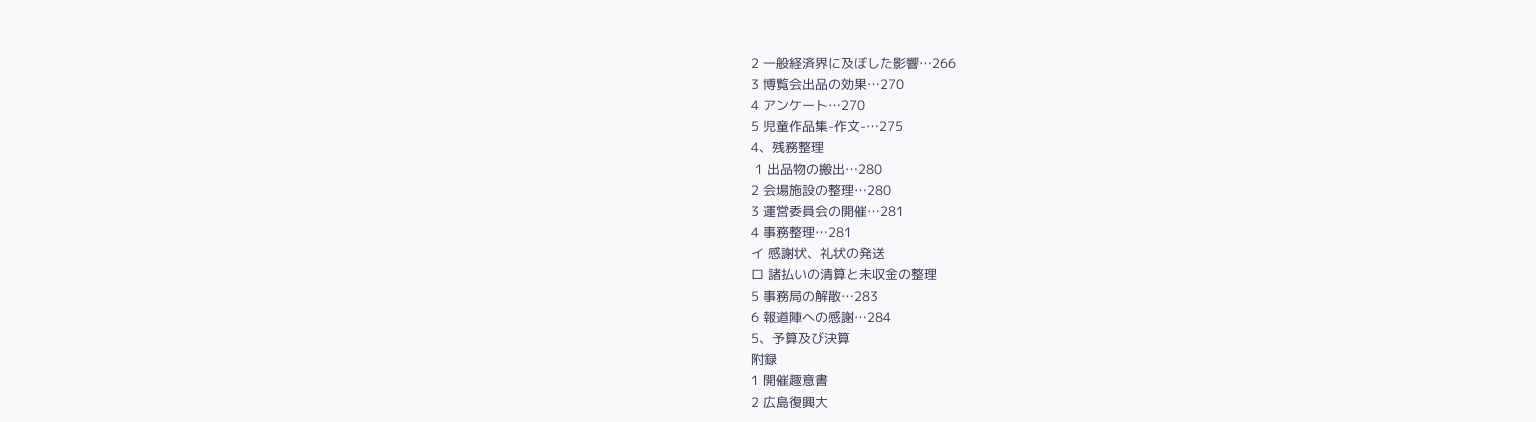2 一般経済界に及ぼした影響…266
3 博覧会出品の効果…270
4 アンケート…270
5 児童作品集-作文-…275
4、残務整理
 1 出品物の搬出…280
2 会場施設の整理…280
3 運営委員会の開催…281
4 事務整理…281
イ 感謝状、礼状の発送
ロ 諸払いの清算と未収金の整理
5 事務局の解散…283
6 報道陣への感謝…284
5、予算及び決算
附録
1 開催趣意書
2 広島復興大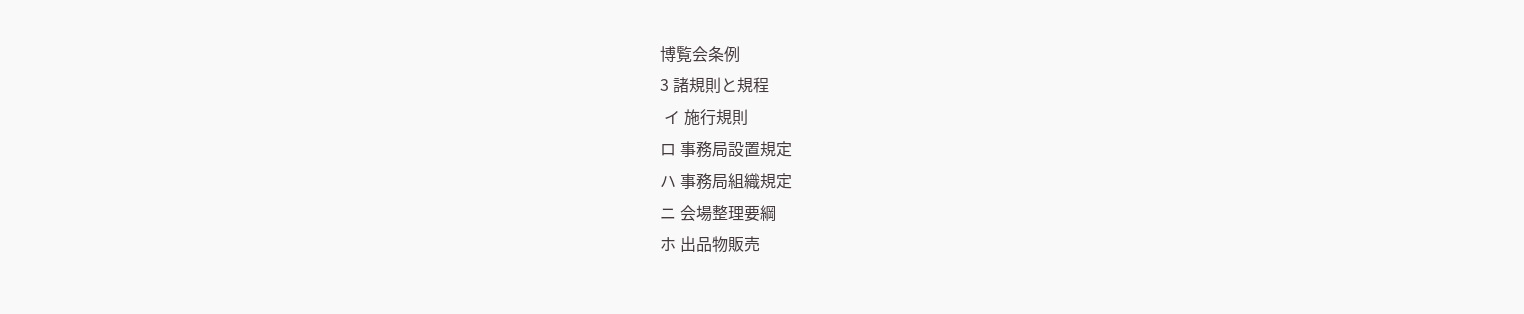博覧会条例
3 諸規則と規程
 イ 施行規則
ロ 事務局設置規定
ハ 事務局組織規定
ニ 会場整理要綱
ホ 出品物販売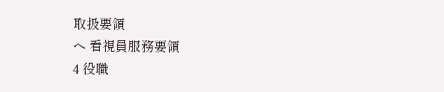取扱要領
ヘ 看視員服務要領
4 役職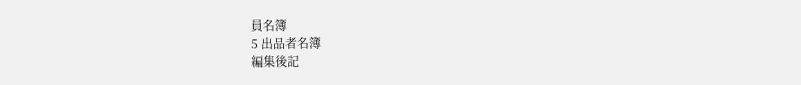員名簿
5 出品者名簿
編集後記